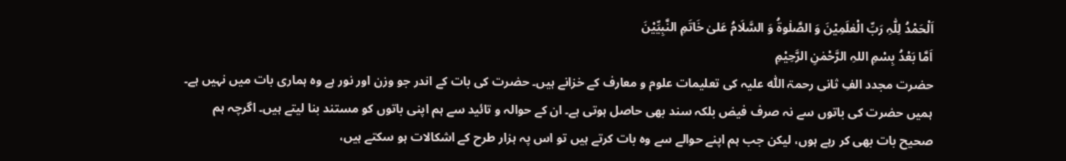اَلْحَمْدُ لِلّٰہِ رَبِّ الْعٰلَمِیْنَ وَ الصَّلٰوۃُ وَ السَّلَامُ عَلیٰ خَاتَمِ النَّبِیِّیْنَ
اَمَّا بَعْدُ بِسْمِ اللہِ الرَّحْمٰنِ الرَّحِیْمِ
حضرت مجدد الفِ ثانی رحمۃ اللّٰہ علیہ کی تعلیمات علوم و معارف کے خزانے ہیں۔ حضرت کی بات کے اندر جو وزن اور نور ہے وہ ہماری بات میں نہیں ہے۔ ہمیں حضرت کی باتوں سے نہ صرف فیض بلکہ سند بھی حاصل ہوتی ہے۔ ان کے حوالہ و تائید سے ہم اپنی باتوں کو مستند بنا لیتے ہیں۔ اگرچہ ہم صحیح بات بھی کر رہے ہوں، لیکن جب ہم اپنے حوالے سے وہ بات کرتے ہیں تو اس پہ ہزار طرح کے اشکالات ہو سکتے ہیں،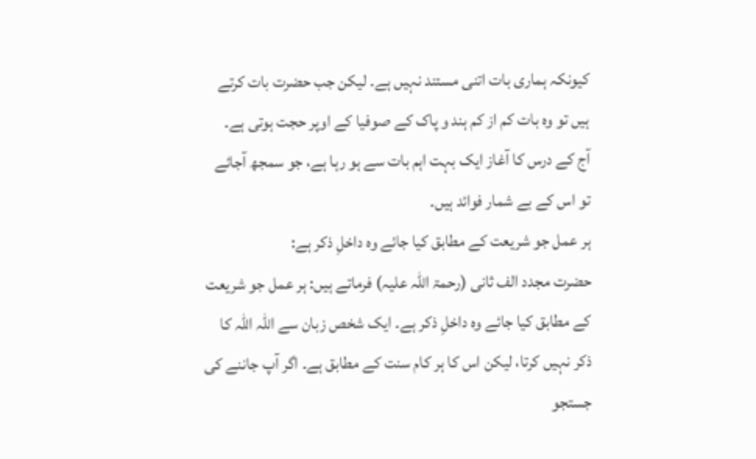کیونکہ ہماری بات اتنی مستند نہیں ہے۔ لیکن جب حضرت بات کرتے ہیں تو وہ بات کم از کم ہند و پاک کے صوفیا کے اوپر حجت ہوتی ہے۔
آج کے درس کا آغاز ایک بہت اہم بات سے ہو رہا ہے، جو سمجھ آجائے تو اس کے بے شمار فوائد ہیں۔
ہر عمل جو شریعت کے مطابق کیا جائے وہ داخلِ ذکر ہے:
حضرت مجدد الف ثانی (رحمۃ اللّٰہ علیہ) فرماتے ہیں: ہر عمل جو شریعت کے مطابق کیا جائے وہ داخلِ ذکر ہے۔ ایک شخص زبان سے اللہ اللہ کا ذکر نہیں کرتا، لیکن اس کا ہر کام سنت کے مطابق ہے۔ اگر آپ جاننے کی جستجو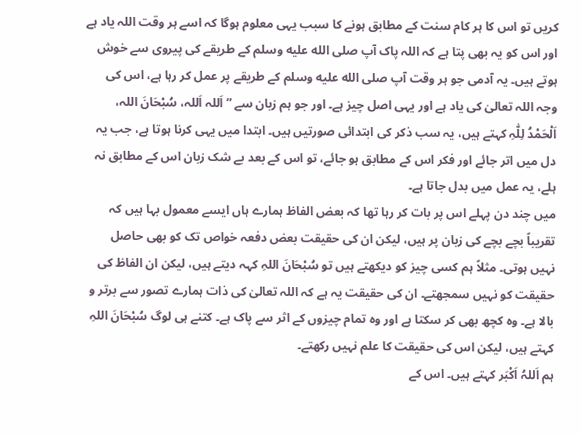کریں تو اس کا ہر کام سنت کے مطابق ہونے کا سبب یہی معلوم ہوگا کہ اسے ہر وقت اللہ یاد ہے اور اس کو یہ بھی پتا ہے کہ اللہ پاک آپ صلى الله عليه وسلم کے طریقے کی پیروی سے خوش ہوتے ہیں۔ یہ آدمی جو ہر وقت آپ صلى الله عليه وسلم کے طریقے پر عمل کر رہا ہے، اس کی وجہ اللہ تعالیٰ کی یاد ہے اور یہی اصل چیز ہے۔ اور جو ہم زبان سے ”اَللہ اَللہ، سُبْحَانَ اللہ، اَلْحَمْدُ لِلّٰہِ کہتے ہیں، یہ سب ذکر کی ابتدائی صورتیں ہیں۔ ابتدا میں یہی کرنا ہوتا ہے، جب یہ دل میں اتر جائے اور فکر اس کے مطابق ہو جائے، تو اس کے بعد بے شک زبان اس کے مطابق نہ ہلے، یہ عمل میں بدل جاتا ہے۔
میں چند دن پہلے اس پر بات کر رہا تھا کہ بعض الفاظ ہمارے ہاں ایسے معمول بہا ہیں کہ تقریباً بچے بچے کی زبان پر ہیں، لیکن ان کی حقیقت بعض دفعہ خواص تک کو بھی حاصل نہیں ہوتی۔ مثلاً ہم کسی چیز کو دیکھتے ہیں تو سُبْحَانَ اللہِ کہہ دیتے ہیں، لیکن ان الفاظ کی حقیقت کو نہیں سمجھتے۔ ان کی حقیقت یہ ہے کہ اللہ تعالیٰ کی ذات ہمارے تصور سے برتر و بالا ہے۔ وہ کچھ بھی کر سکتا ہے اور وہ تمام چیزوں کے اثر سے پاک ہے۔ کتنے ہی لوگ سُبْحَانَ اللہِ کہتے ہیں، لیکن اس کی حقیقت کا علم نہیں رکھتے۔
ہم اَللہُ اَکْبَر کہتے ہیں۔ اس کے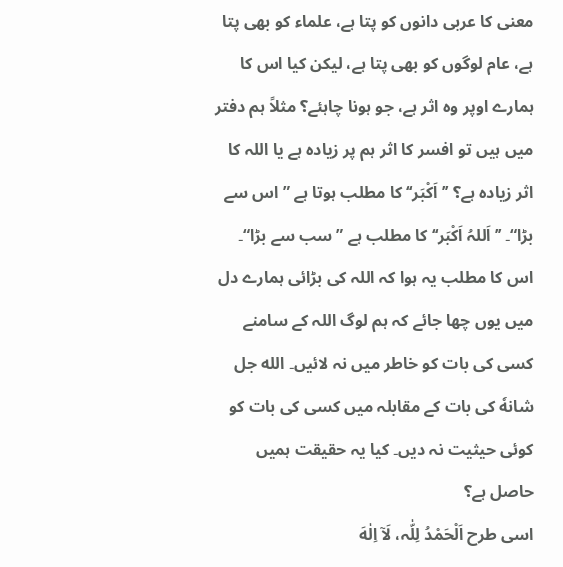معنی کا عربی دانوں کو پتا ہے، علماء کو بھی پتا ہے، عام لوگوں کو بھی پتا ہے، لیکن کیا اس کا ہمارے اوپر وہ اثر ہے، جو ہونا چاہئے؟ مثلاً ہم دفتر میں ہیں تو افسر کا اثر ہم پر زیادہ ہے یا اللہ کا اثر زیادہ ہے؟ ’’اَکْبَر‘‘ کا مطلب ہوتا ہے ”اس سے بڑا“۔ ’’اَللہُ اَکْبَر‘‘ کا مطلب ہے ”سب سے بڑا“۔ اس کا مطلب یہ ہوا کہ اللہ کی بڑائی ہمارے دل میں یوں چھا جائے کہ ہم لوگ اللہ کے سامنے کسی کی بات کو خاطر میں نہ لائیں۔ الله جل شانهٗ کی بات کے مقابلہ میں کسی کی بات کو کوئی حیثیت نہ دیں۔ کیا یہ حقیقت ہمیں حاصل ہے؟
اسی طرح اَلْحَمْدُ لِلّٰہ، لَآ اِلٰهَ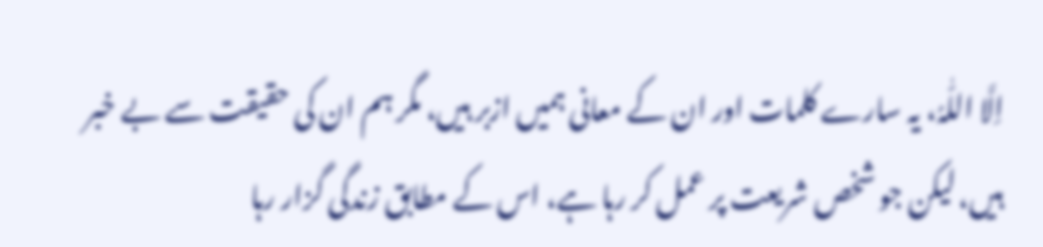اِلَّا اللّٰہُ، یہ سارے کلمات اور ان کے معانی ہمیں ازبر ہیں، مگر ہم ان کی حقیقت سے بے خبر ہیں، لیکن جو شخص شریعت پر عمل کر رہا ہے، اس کے مطابق زندگی گزار رہا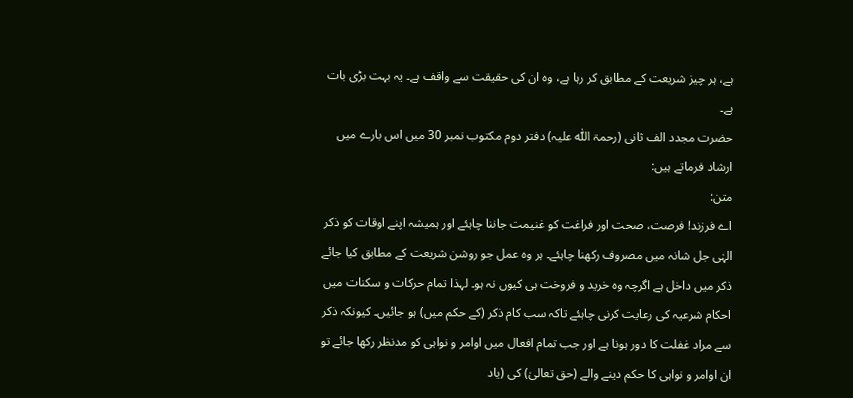ہے، ہر چیز شریعت کے مطابق کر رہا ہے، وہ ان کی حقیقت سے واقف ہے۔ یہ بہت بڑی بات ہے۔
حضرت مجدد الف ثانی (رحمۃ اللّٰہ علیہ) دفتر دوم مکتوب نمبر 30 میں اس بارے میں ارشاد فرماتے ہیں:
متن:
اے فرزند! فرصت، صحت اور فراغت کو غنیمت جاننا چاہئے اور ہمیشہ اپنے اوقات کو ذکر الہٰی جل شانہ میں مصروف رکھنا چاہئے۔ ہر وہ عمل جو روشن شریعت کے مطابق کیا جائے ذکر میں داخل ہے اگرچہ وہ خرید و فروخت ہی کیوں نہ ہو۔ لہذا تمام حرکات و سکنات میں احکام شرعیہ کی رعایت کرنی چاہئے تاکہ سب کام ذکر (کے حکم میں) ہو جائیں۔ کیونکہ ذکر سے مراد غفلت کا دور ہونا ہے اور جب تمام افعال میں اوامر و نواہی کو مدنظر رکھا جائے تو ان اوامر و نواہی کا حکم دینے والے (حق تعالیٰ) کی (یاد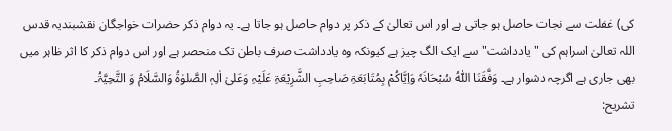کی) غفلت سے نجات حاصل ہو جاتی ہے اور اس تعالیٰ کے ذکر پر دوام حاصل ہو جاتا ہے۔ یہ دوام ذکر حضرات خواجگان نقشبندیہ قدس اللہ تعالیٰ اسراہم کی "یادداشت" سے ایک الگ چیز ہے کیونکہ وہ یادداشت صرف باطن تک منحصر ہے اور اس دوام ذکر کا اثر ظاہر میں بھی جاری ہے اگرچہ دشوار ہے۔ وَفَّقَنَا اللّٰہُ سُبْحَانَہٗ وَاِیَّاکُمْ بِمُتَابَعَۃِ صَاحِبِ الشَّرِیْعَۃِ عَلَیْہِ وَعَلیٰ اٰلِہٖ الصَّلوٰۃُ وَالسَّلَامُ وَ التَّحِیَّۃُ۔
تشریح: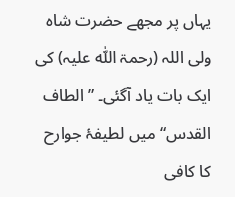یہاں پر مجھے حضرت شاہ ولی اللہ (رحمۃ اللّٰہ علیہ) کی ایک بات یاد آگئی۔ ”الطاف القدس“ میں لطیفۂ جوارح کا کافی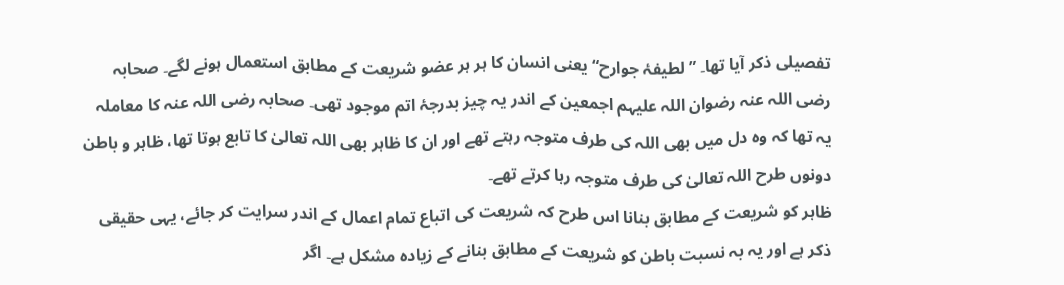تفصیلی ذکر آیا تھا۔ ”لطیفۂ جوارح“ یعنی انسان کا ہر ہر عضو شریعت کے مطابق استعمال ہونے لگے۔ صحابہ رضی اللہ عنہ رضوان اللہ علیہم اجمعین کے اندر یہ چیز بدرجۂ اتم موجود تھی۔ صحابہ رضی اللہ عنہ کا معاملہ یہ تھا کہ وہ دل میں بھی اللہ کی طرف متوجہ رہتے تھے اور ان کا ظاہر بھی اللہ تعالیٰ کا تابع ہوتا تھا، ظاہر و باطن دونوں طرح اللہ تعالیٰ کی طرف متوجہ رہا کرتے تھے۔
ظاہر کو شریعت کے مطابق بنانا اس طرح کہ شریعت کی اتباع تمام اعمال کے اندر سرایت کر جائے، یہی حقیقی ذکر ہے اور یہ بہ نسبت باطن کو شریعت کے مطابق بنانے کے زیادہ مشکل ہے۔ اگر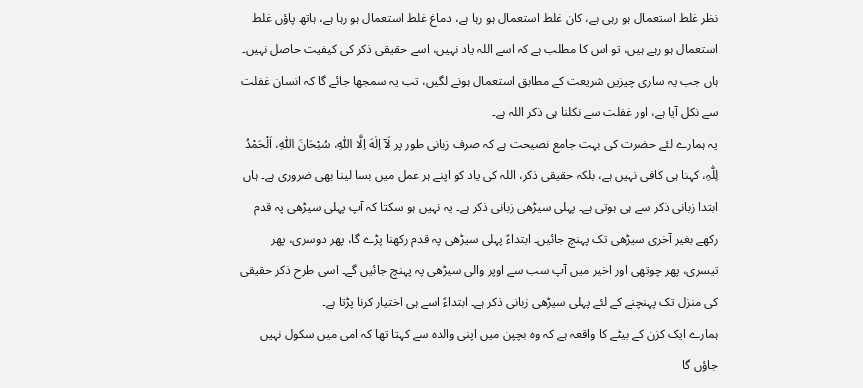نظر غلط استعمال ہو رہی ہے، کان غلط استعمال ہو رہا ہے، دماغ غلط استعمال ہو رہا ہے، ہاتھ پاؤں غلط استعمال ہو رہے ہیں، تو اس کا مطلب ہے کہ اسے اللہ یاد نہیں، اسے حقیقی ذکر کی کیفیت حاصل نہیں۔ ہاں جب یہ ساری چیزیں شریعت کے مطابق استعمال ہونے لگیں، تب یہ سمجھا جائے گا کہ انسان غفلت سے نکل آیا ہے، اور غفلت سے نکلنا ہی ذکر اللہ ہے۔
یہ ہمارے لئے حضرت کی بہت جامع نصیحت ہے کہ صرف زبانی طور پر لَاۤ اِلٰهَ اِلَّا اللّٰہِ، سُبْحَانَ اللّٰہِ، اَلْحَمْدُ لِلّٰہِ، کہنا ہی کافی نہیں ہے، بلکہ حقیقی ذکر، اللہ کی یاد کو اپنے ہر عمل میں بسا لینا بھی ضروری ہے۔ ہاں ابتدا زبانی ذکر سے ہی ہوتی ہے۔ پہلی سیڑھی زبانی ذکر ہے۔ یہ نہیں ہو سکتا کہ آپ پہلی سیڑھی پہ قدم رکھے بغیر آخری سیڑھی تک پہنچ جائیں۔ ابتداءً پہلی سیڑھی پہ قدم رکھنا پڑے گا، پھر دوسری، پھر تیسری، پھر چوتھی اور اخیر میں آپ سب سے اوپر والی سیڑھی پہ پہنچ جائیں گے۔ اسی طرح ذکر حقیقی کی منزل تک پہنچنے کے لئے پہلی سیڑھی زبانی ذکر ہے۔ ابتداءً اسے ہی اختیار کرنا پڑتا ہے۔
ہمارے ایک کزن کے بیٹے کا واقعہ ہے کہ وہ بچپن میں اپنی والدہ سے کہتا تھا کہ امی میں سکول نہیں جاؤں گا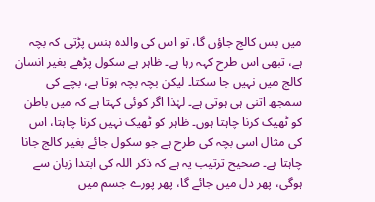میں بس کالج جاؤں گا، تو اس کی والدہ ہنس پڑتی کہ بچہ ہے، تبھی اس طرح کہہ رہا ہے۔ ظاہر ہے سکول پڑھے بغیر انسان کالج میں نہیں جا سکتا۔ لیکن بچہ بچہ ہوتا ہے، بچے کی سمجھ اتنی ہی ہوتی ہے۔ لہٰذا اگر کوئی کہتا ہے کہ میں باطن کو ٹھیک کرنا چاہتا ہوں۔ ظاہر کو ٹھیک نہیں کرنا چاہتا، اس کی مثال اسی بچہ کی طرح ہے جو سکول جائے بغیر کالج جانا چاہتا ہے۔ صحیح ترتیب یہ ہے کہ ذکر اللہ کی ابتدا زبان سے ہوگی، پھر دل میں جائے گا، پھر پورے جسم میں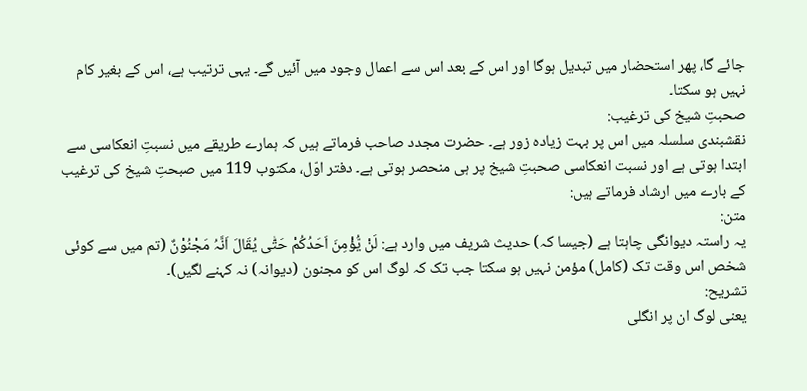جائے گا، پھر استحضار میں تبدیل ہوگا اور اس کے بعد اس سے اعمال وجود میں آئیں گے۔ یہی ترتیب ہے، اس کے بغیر کام نہیں ہو سکتا۔
صحبتِ شیخ کی ترغیب:
نقشبندی سلسلہ میں اس پر بہت زیادہ زور ہے۔ حضرت مجدد صاحب فرماتے ہیں کہ ہمارے طریقے میں نسبتِ انعکاسی سے ابتدا ہوتی ہے اور نسبت انعکاسی صحبتِ شیخ پر ہی منحصر ہوتی ہے۔ دفتر اوّل، مکتوب 119 میں صبحتِ شیخ کی ترغیب کے بارے میں ارشاد فرماتے ہیں:
متن:
یہ راستہ دیوانگی چاہتا ہے (جیسا کہ) حدیث شریف میں وارد ہے: لَنْ یُّؤْمِنَ اَحَدُکُمْ حَتّٰی یُقَالَ اَنَّہُ مَجْنُوْنٌ (تم میں سے کوئی شخص اس وقت تک (کامل) مؤمن نہیں ہو سکتا جب تک کہ لوگ اس کو مجنون (دیوانہ) نہ کہنے لگیں)۔
تشریح:
یعنی لوگ ان پر انگلی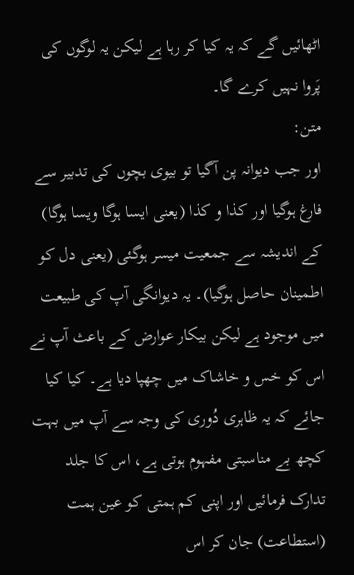اٹھائیں گے کہ یہ کیا کر رہا ہے لیکن یہ لوگوں کی پَروا نہیں کرے گا۔
متن:
اور جب دیوانہ پن آگیا تو بیوی بچوں کی تدبیر سے فارغ ہوگیا اور کذا و کذا (یعنی ایسا ہوگا ویسا ہوگا) کے اندیشہ سے جمعیت میسر ہوگئی (یعنی دل کو اطمینان حاصل ہوگیا)۔ یہ دیوانگی آپ کی طبیعت میں موجود ہے لیکن بیکار عوارض کے باعث آپ نے اس کو خس و خاشاک میں چھپا دیا ہے۔ کیا کیا جائے کہ یہ ظاہری دُوری کی وجہ سے آپ میں بہت کچھ بے مناسبتی مفہوم ہوتی ہے، اس کا جلد تدارک فرمائیں اور اپنی کم ہمتی کو عین ہمت (استطاعت) جان کر اس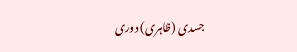جسدی (ظاہری) دوری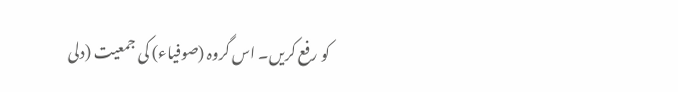کو رفع کریں۔ اس گروہ (صوفیاء) کی جمعیت (دلی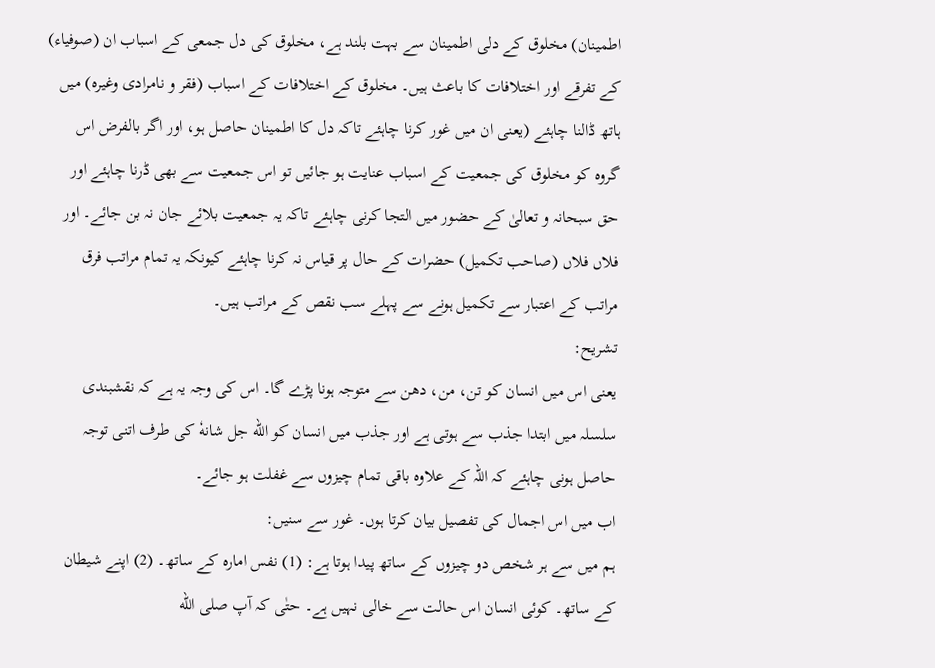اطمینان) مخلوق کے دلی اطمینان سے بہت بلند ہے، مخلوق کی دل جمعی کے اسباب ان (صوفیاء) کے تفرقے اور اختلافات کا باعث ہیں۔ مخلوق کے اختلافات کے اسباب (فقر و نامرادی وغیرہ) میں ہاتھ ڈالنا چاہئے (یعنی ان میں غور کرنا چاہئے تاکہ دل کا اطمینان حاصل ہو، اور اگر بالفرض اس گروہ کو مخلوق کی جمعیت کے اسباب عنایت ہو جائیں تو اس جمعیت سے بھی ڈرنا چاہئے اور حق سبحانہ و تعالیٰ کے حضور میں التجا کرنی چاہئے تاکہ یہ جمعیت بلائے جان نہ بن جائے۔ اور فلاں فلاں (صاحب تکمیل) حضرات کے حال پر قیاس نہ کرنا چاہئے کیونکہ یہ تمام مراتب فرق مراتب کے اعتبار سے تکمیل ہونے سے پہلے سب نقص کے مراتب ہیں۔
تشریح:
یعنی اس میں انسان کو تن، من، دھن سے متوجہ ہونا پڑے گا۔ اس کی وجہ یہ ہے کہ نقشبندی سلسلہ میں ابتدا جذب سے ہوتی ہے اور جذب میں انسان کو الله جل شانهٗ کی طرف اتنی توجہ حاصل ہونی چاہئے کہ اللہ کے علاوہ باقی تمام چیزوں سے غفلت ہو جائے۔
اب میں اس اجمال کی تفصیل بیان کرتا ہوں۔ غور سے سنیں:
ہم میں سے ہر شخص دو چیزوں کے ساتھ پیدا ہوتا ہے: (1) نفس امارہ کے ساتھ۔ (2) اپنے شیطان کے ساتھ۔ کوئی انسان اس حالت سے خالی نہیں ہے۔ حتٰی کہ آپ صلى الله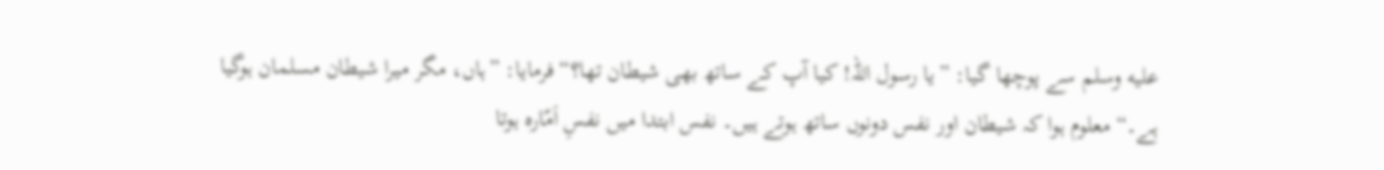عليه وسلم سے پوچھا گیا: ”یا رسول اللہ! کیا آپ کے ساتھ بھی شیطان تھا؟“ فرمایا: ”ہاں، مگر میرا شیطان مسلمان ہوگیا ہے۔“ معلوم ہوا کہ شیطان اور نفس دونوں ساتھ ہوتے ہیں۔ نفس ابتدا میں نفسِ اَمّارہ ہوتا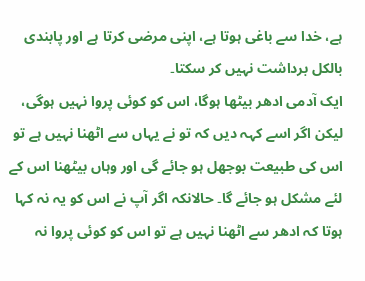ہے، خدا سے باغی ہوتا ہے، اپنی مرضی کرتا ہے اور پابندی بالکل برداشت نہیں کر سکتا۔
ایک آدمی ادھر بیٹھا ہوگا، اس کو کوئی پروا نہیں ہوگی، لیکن اگر اسے کہہ دیں کہ تو نے یہاں سے اٹھنا نہیں ہے تو اس کی طبیعت بوجھل ہو جائے گی اور وہاں بیٹھنا اس کے لئے مشکل ہو جائے گا۔ حالانکہ اگر آپ نے اس کو یہ نہ کہا ہوتا کہ ادھر سے اٹھنا نہیں ہے تو اس کو کوئی پروا نہ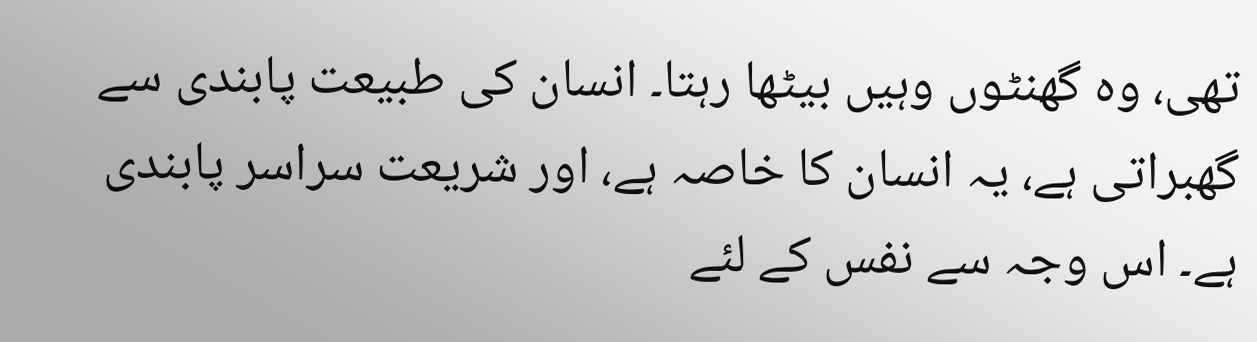تھی، وہ گھنٹوں وہیں بیٹھا رہتا۔ انسان کی طبیعت پابندی سے گھبراتی ہے، یہ انسان کا خاصہ ہے، اور شریعت سراسر پابندی ہے۔ اس وجہ سے نفس کے لئے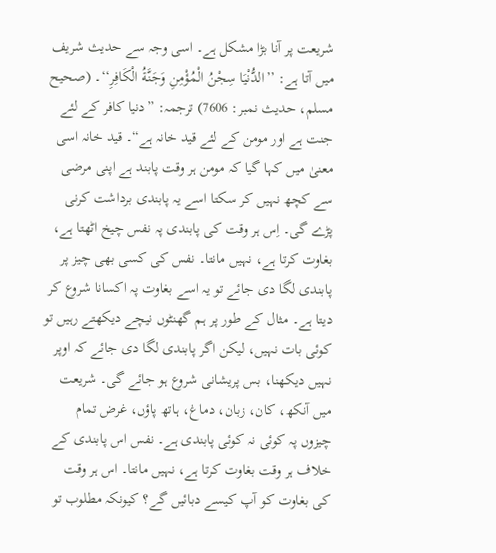شریعت پر آنا بڑا مشکل ہے۔ اسی وجہ سے حدیث شریف میں آتا ہے: ’’الدُّنْيَا سِجْنُ الْمُؤْمِنِ وَجَنَّةُ الْكَافِرِ‘‘۔ (صحیح مسلم، حدیث نمبر: 7606) ترجمہ: ”دنیا کافر کے لئے جنت ہے اور مومن کے لئے قید خانہ ہے“۔ قید خانہ اسی معنیٰ میں کہا گیا کہ مومن ہر وقت پابند ہے اپنی مرضی سے کچھ نہیں کر سکتا اسے یہ پابندی برداشت کرنی پڑے گی۔ اِس ہر وقت کی پابندی پہ نفس چیخ اٹھتا ہے، بغاوت کرتا ہے، نہیں مانتا۔ نفس کی کسی بھی چیز پر پابندی لگا دی جائے تو یہ اسے بغاوت پہ اکسانا شروع کر دیتا ہے۔ مثال کے طور پر ہم گھنٹوں نیچے دیکھتے رہیں تو کوئی بات نہیں، لیکن اگر پابندی لگا دی جائے کہ اوپر نہیں دیکھنا، بس پریشانی شروع ہو جائے گی۔ شریعت میں آنکھ، کان، زبان، دماغ، ہاتھ پاؤں، غرض تمام چیزوں پہ کوئی نہ کوئی پابندی ہے۔ نفس اس پابندی کے خلاف ہر وقت بغاوت کرتا ہے، نہیں مانتا۔ اس ہر وقت کی بغاوت کو آپ کیسے دبائیں گے؟ کیونکہ مطلوب تو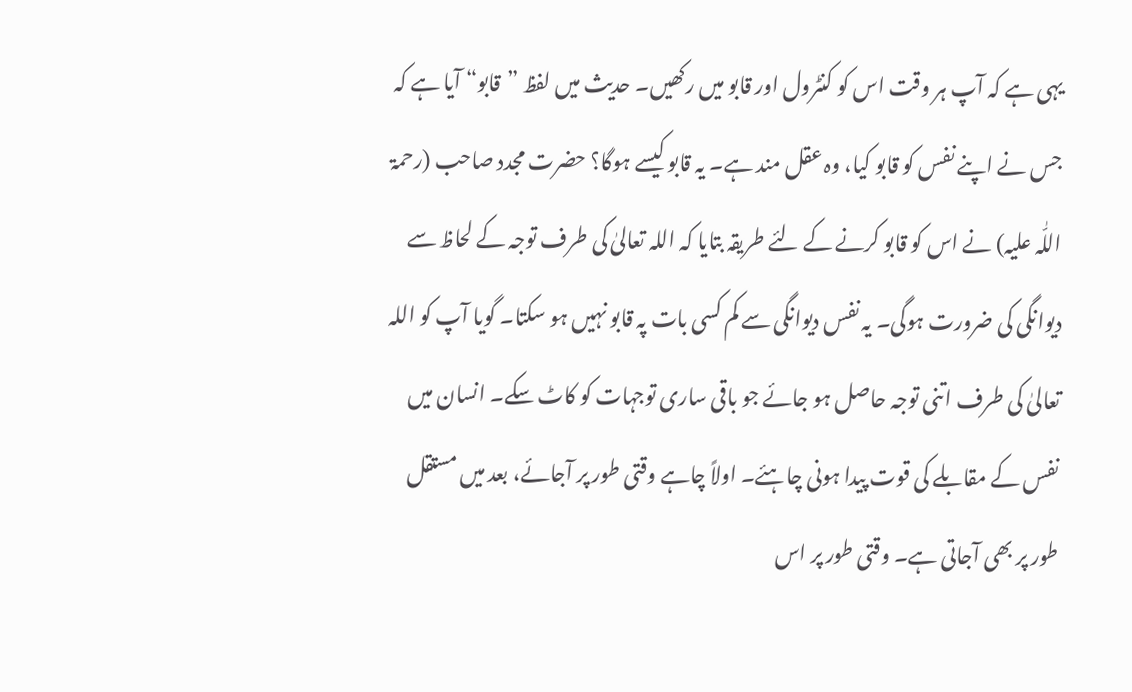یہی ہے کہ آپ ہر وقت اس کو کنٹرول اور قابو میں رکھیں۔ حدیث میں لفظ ”قابو“ آیا ہے کہ جس نے اپنے نفس کو قابو کیا، وہ عقل مند ہے۔ یہ قابو کیسے ہوگا؟ حضرت مجدد صاحب (رحمۃ اللّٰہ علیہ) نے اس کو قابو کرنے کے لئے طریقہ بتایا کہ اللہ تعالیٰ کی طرف توجہ کے لحاظ سے دیوانگی کی ضرورت ہوگی۔ یہ نفس دیوانگی سے کم کسی بات پہ قابو نہیں ہو سکتا۔ گویا آپ کو اللہ تعالیٰ کی طرف اتنی توجہ حاصل ہو جائے جو باقی ساری توجہات کو کاٹ سکے۔ انسان میں نفس کے مقابلے کی قوت پیدا ہونی چاہئے۔ اولاً چاہے وقتی طور پر آجائے، بعد میں مستقل طور پر بھی آجاتی ہے۔ وقتی طور پر اس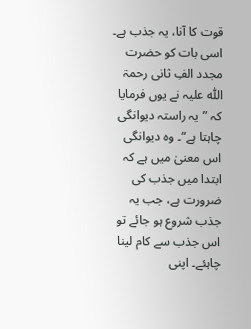قوت کا آنا، یہ جذب ہے۔
اسی بات کو حضرت مجدد الفِ ثانی رحمۃ اللّٰہ علیہ نے یوں فرمایا کہ ”یہ راستہ دیوانگی چاہتا ہے“۔ وہ دیوانگی اس معنیٰ میں ہے کہ ابتدا میں جذب کی ضرورت ہے، جب یہ جذب شروع ہو جائے تو اس جذب سے کام لینا چاہئے۔ اپنی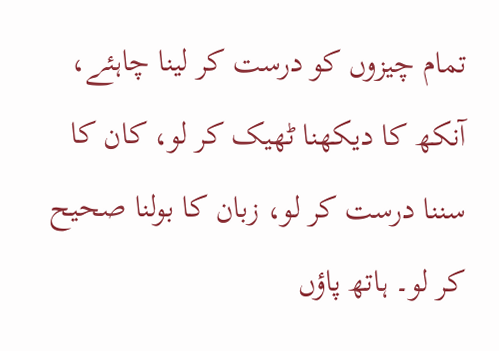تمام چیزوں کو درست کر لینا چاہئے، آنکھ کا دیکھنا ٹھیک کر لو، کان کا سننا درست کر لو، زبان کا بولنا صحیح کر لو۔ ہاتھ پاؤں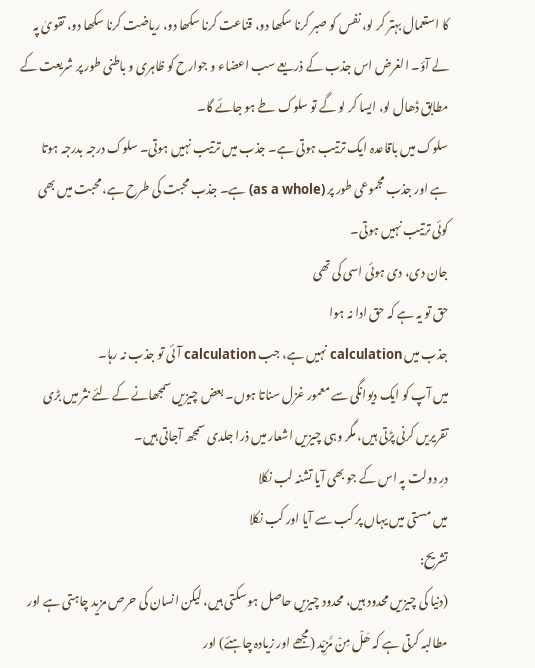کا استعمال بہتر کر لو، نفس کو صبر کرنا سکھا دو، قناعت کرنا سکھا دو، ریاضت کرنا سکھا دو، تقویٰ پہ لے آؤ۔ الغرض اس جذب کے ذریعے سب اعضاء و جوارح کو ظاہری و باطنی طور پر شریعت کے مطابق ڈھال لو، ایسا کر لو گے تو سلوک طے ہو جائے گا۔
سلوک میں باقاعدہ ایک ترتیب ہوتی ہے۔ جذب میں ترتیب نہیں ہوتی۔ سلوک درجہ بدرجہ ہوتا ہے اور جذب مجموعی طور پر (as a whole) ہے۔ جذب محبت کی طرح ہے، محبت میں بھی کوئی ترتیب نہیں ہوتی۔
جان دی، دی ہوئی اسی کی تھی
حق تو یہ ہے کہ حق ادا نہ ہوا
جذب میں calculation نہیں ہے، جب calculation آئی تو جذب نہ رہا۔
میں آپ کو ایک دیوانگی سے معمور غزل سناتا ہوں۔ بعض چیزیں سمجھانے کے لئے نثر میں بڑی تقریریں کرنی پڑتی ہیں، مگر وہی چیزیں اشعار میں ذرا جلدی سمجھ آجاتی ہیں۔
درِ دولت پہ اس کے جو بھی آیا تشنہ لب نکلا
میں مستی میں یہاں پر کب سے آیا اور کب نکلا
تشریح:
(دنیا کی چیزیں محدود ہیں، محدود چیزیں حاصل ہو سکتی ہیں، لیکن انسان کی حرص مزید چاہتی ہے اور مطالبہ کرتی ہے کہ ھَلْ مِنْ مَّزِیْد (مجھے اور زیادہ چاہئے) اور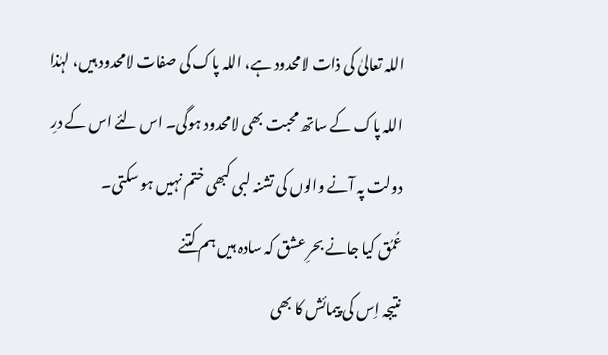اللہ تعالیٰ کی ذات لامحدود ہے، اللہ پاک کی صفات لامحدود ہیں، لہٰذا اللہ پاک کے ساتھ محبت بھی لامحدود ہوگی۔ اس لئے اس کے درِ دولت پہ آنے والوں کی تشنہ لبی کبھی ختم نہیں ہو سکتی۔
عُمُق کیا جانے بحرِ عشق کہ سادہ ہیں ہم کتنے
نتیجہ اِس کی پیمائش کا بھی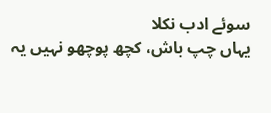سوئے ادب نکلا
یہاں چپ باش، کچھ پوچھو نہیں یہ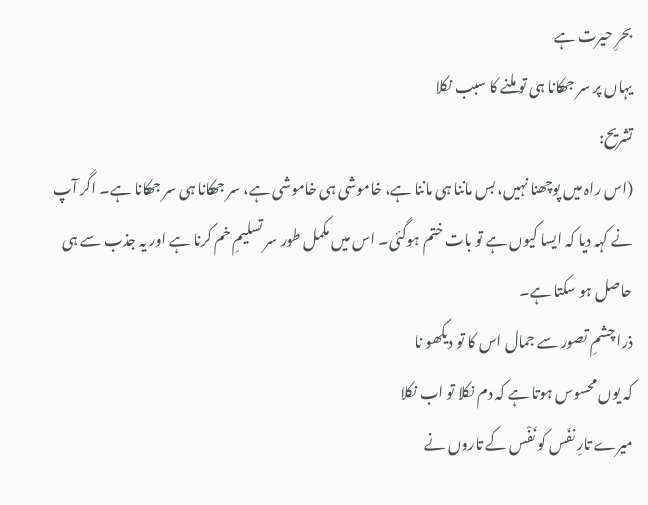بحرِ حیرت ہے
یہاں پر سر جھکانا ہی تو ملنے کا سبب نکلا
تشریح:
(اس راہ میں پوچھنا نہیں، بس ماننا ہی ماننا ہے، خاموشی ہی خاموشی ہے، سر جھکانا ہی سر جھکانا ہے۔ اگر آپ نے کہہ دیا کہ ایسا کیوں ہے تو بات ختم ہوگئی۔ اس میں مکمل طور سر تسلیمِ خم کرنا ہے اور یہ جذب سے ہی حاصل ہو سکتا ہے۔
ذرا چشمِ تصور سے جمال اس کا تو دیکھو نا
کہ یوں محسوس ہوتا ہے کہ دم نکلا تو اب نکلا
میرے تارِ نفَس کو نَفْس کے تاروں نے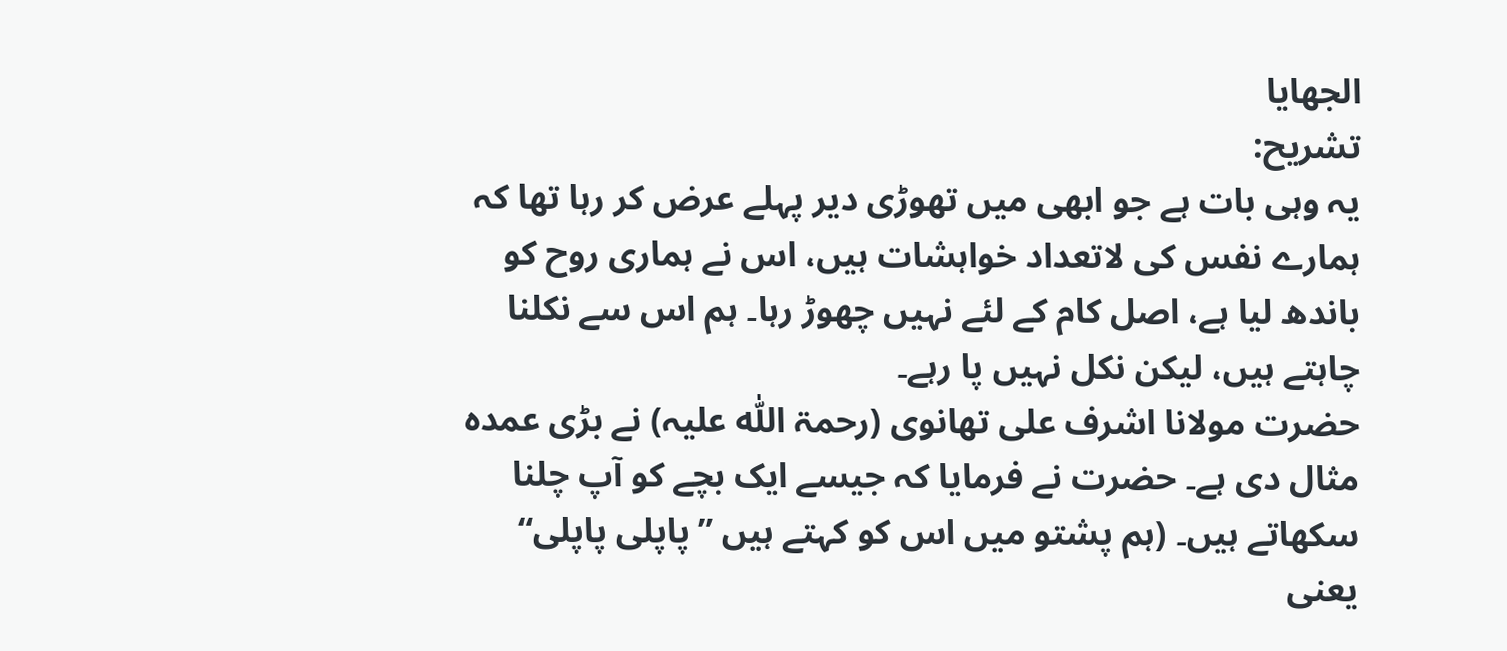الجھایا
تشریح:
یہ وہی بات ہے جو ابھی میں تھوڑی دیر پہلے عرض کر رہا تھا کہ ہمارے نفس کی لاتعداد خواہشات ہیں، اس نے ہماری روح کو باندھ لیا ہے، اصل کام کے لئے نہیں چھوڑ رہا۔ ہم اس سے نکلنا چاہتے ہیں، لیکن نکل نہیں پا رہے۔
حضرت مولانا اشرف علی تھانوی (رحمۃ اللّٰہ علیہ) نے بڑی عمدہ مثال دی ہے۔ حضرت نے فرمایا کہ جیسے ایک بچے کو آپ چلنا سکھاتے ہیں۔ (ہم پشتو میں اس کو کہتے ہیں ”پاپلی پاپلی“ یعنی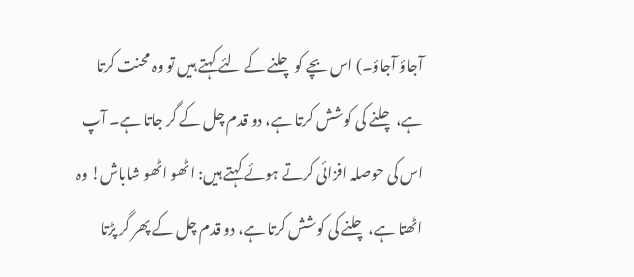آجاؤ آجاؤ۔) اس بچے کو چلنے کے لئے کہتے ہیں تو وہ محنت کرتا ہے، چلنے کی کوشش کرتا ہے، دو قدم چل کے گر جاتا ہے۔ آپ اس کی حوصلہ افزائی کرتے ہوئے کہتے ہیں: اٹھو اٹھو شاباش! وہ اٹھتا ہے، چلنے کی کوشش کرتا ہے، دو قدم چل کے پھر گر پڑتا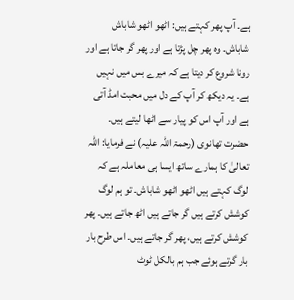ہے۔ آپ پھر کہتے ہیں: اٹھو اٹھو شاباش شاباش۔ وہ پھر چل پڑتا ہے اور پھر گر جاتا ہے اور رونا شروع کر دیتا ہے کہ میرے بس میں نہیں ہے۔ یہ دیکھ کر آپ کے دل میں محبت امڈ آتی ہے اور آپ اس کو پیار سے اٹھا لیتے ہیں۔ حضرت تھانوی (رحمۃ اللّٰہ علیہ) نے فرمایا: اللہ تعالیٰ کا ہمارے ساتھ ایسا ہی معاملہ ہے کہ لوگ کہتے ہیں اٹھو اٹھو شاباش۔ تو ہم لوگ کوشش کرتے ہیں گر جاتے ہیں اٹھ جاتے ہیں۔ پھر کوشش کرتے ہیں، پھر گر جاتے ہیں۔ اس طرح بار بار گرتے ہوئے جب ہم بالکل ٹوٹ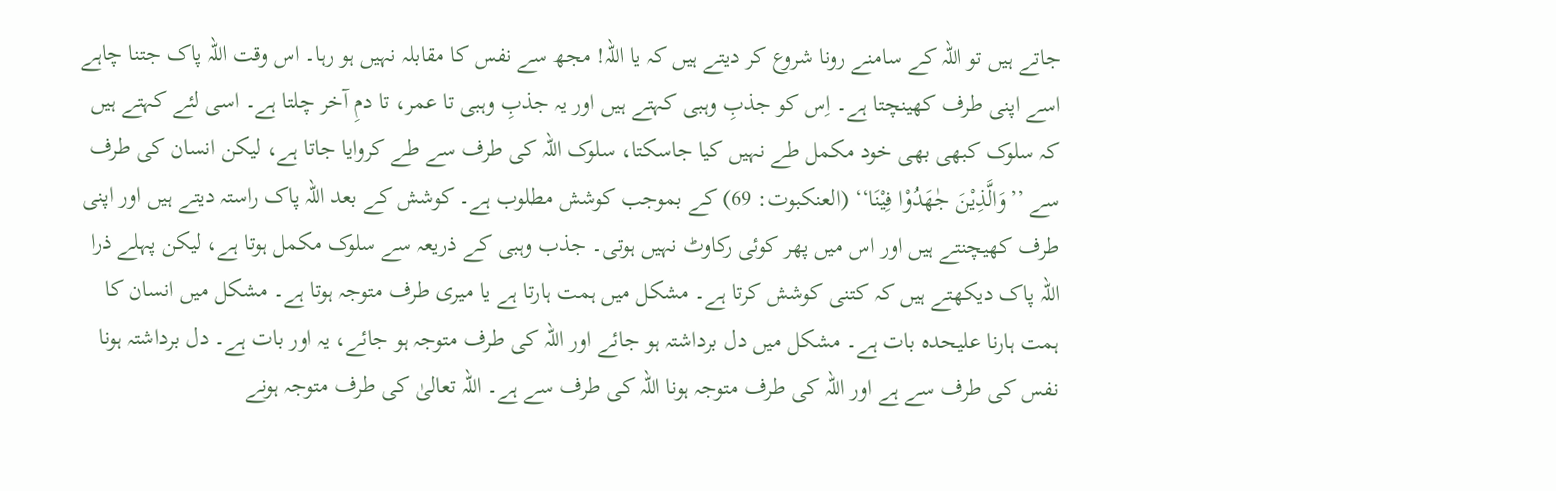جاتے ہیں تو اللہ کے سامنے رونا شروع کر دیتے ہیں کہ یا اللہ! مجھ سے نفس کا مقابلہ نہیں ہو رہا۔ اس وقت اللہ پاک جتنا چاہے اسے اپنی طرف کھینچتا ہے۔ اِس کو جذبِ وہبی کہتے ہیں اور یہ جذبِ وہبی تا عمر، تا دمِ آخر چلتا ہے۔ اسی لئے کہتے ہیں کہ سلوک کبھی بھی خود مکمل طے نہیں کیا جاسکتا، سلوک اللہ کی طرف سے طے کروایا جاتا ہے، لیکن انسان کی طرف سے ’’وَالَّذِيْنَ جٰهَدُوْا فِيْنَا‘‘ (العنکبوت: 69) کے بموجب کوشش مطلوب ہے۔ کوشش کے بعد اللہ پاک راستہ دیتے ہیں اور اپنی طرف کھیچنتے ہیں اور اس میں پھر کوئی رکاوٹ نہیں ہوتی۔ جذب وہبی کے ذریعہ سے سلوک مکمل ہوتا ہے، لیکن پہلے ذرا اللہ پاک دیکھتے ہیں کہ کتنی کوشش کرتا ہے۔ مشکل میں ہمت ہارتا ہے یا میری طرف متوجہ ہوتا ہے۔ مشکل میں انسان کا ہمت ہارنا علیحدہ بات ہے۔ مشکل میں دل برداشتہ ہو جائے اور اللہ کی طرف متوجہ ہو جائے، یہ اور بات ہے۔ دل برداشتہ ہونا نفس کی طرف سے ہے اور اللہ کی طرف متوجہ ہونا اللہ کی طرف سے ہے۔ اللہ تعالیٰ کی طرف متوجہ ہونے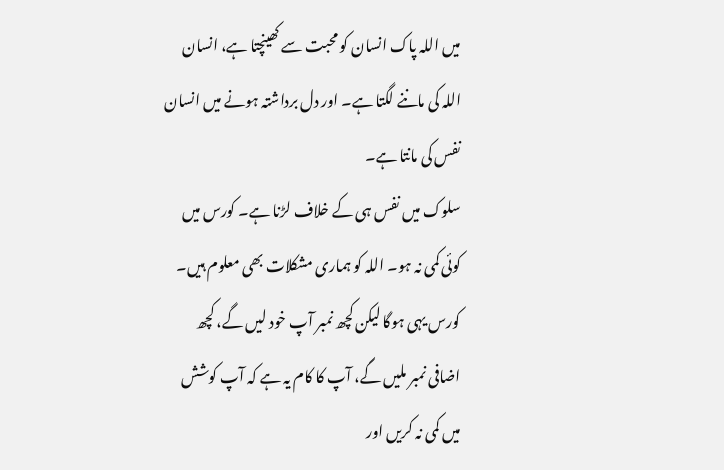میں اللہ پاک انسان کو محبت سے کھینچتا ہے، انسان اللہ کی ماننے لگتا ہے۔ اور دل برداشتہ ہونے میں انسان نفس کی مانتا ہے۔
سلوک میں نفس ہی کے خلاف لڑنا ہے۔ کورس میں کوئی کمی نہ ہو۔ اللہ کو ہماری مشکلات بھی معلوم ہیں۔ کورس یہی ہوگا لیکن کچھ نمبر آپ خود لیں گے، کچھ اضافی نمبر ملیں گے، آپ کا کام یہ ہے کہ آپ کوشش میں کمی نہ کریں اور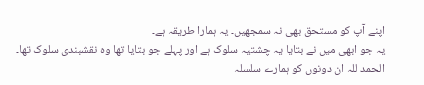اپنے آپ کو مستحق بھی نہ سمجھیں۔ یہ ہمارا طریقہ ہے۔
یہ جو ابھی میں نے بتایا یہ چشتیہ سلوک ہے اور پہلے جو بتایا تھا وہ نقشبندی سلوک تھا۔ الحمد للہ ان دونوں کو ہمارے سلسلہ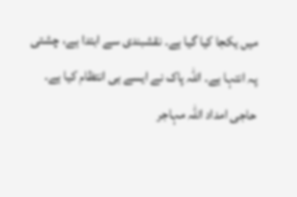میں یکجا کیا گیا ہے۔ نقشبندی سے ابتدا ہے، چشتی پہ انتہا ہے۔ اللہ پاک نے ایسے ہی انتظام کیا ہے۔ حاجی امداد اللہ مہاجر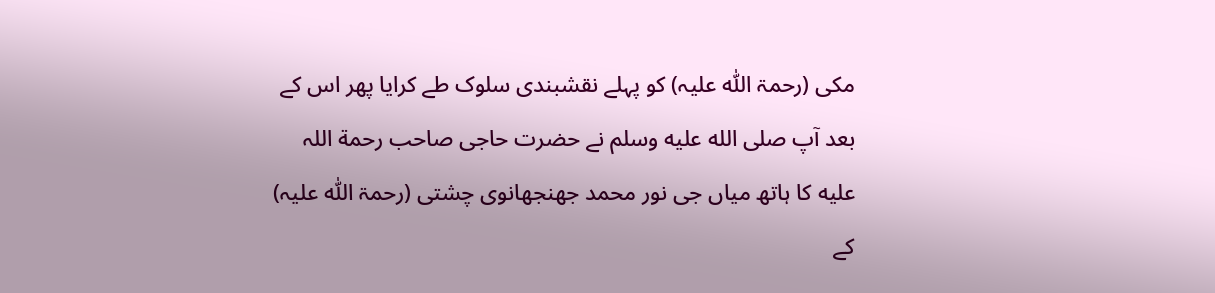مکی (رحمۃ اللّٰہ علیہ) کو پہلے نقشبندی سلوک طے کرایا پھر اس کے بعد آپ صلى الله عليه وسلم نے حضرت حاجی صاحب رحمة اللہ علیه کا ہاتھ میاں جی نور محمد جھنجھانوی چشتی (رحمۃ اللّٰہ علیہ) کے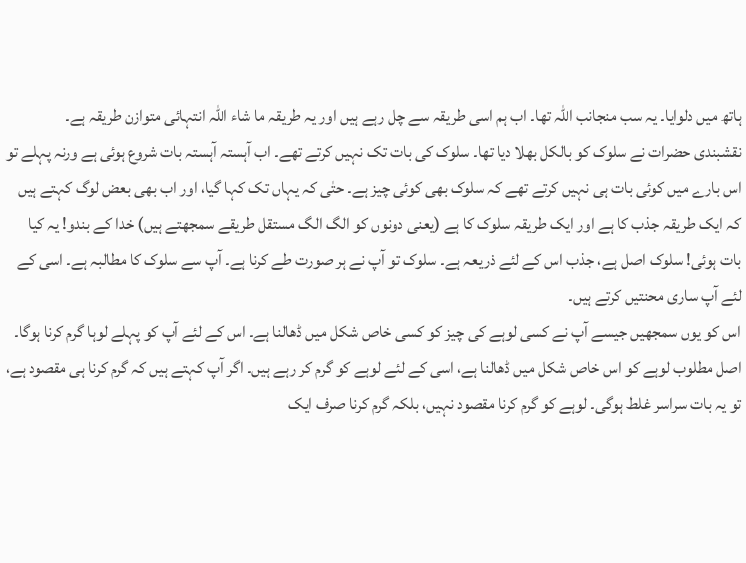ہاتھ میں دلوایا۔ یہ سب منجانب اللہ تھا۔ اب ہم اسی طریقہ سے چل رہے ہیں اور یہ طریقہ ما شاء اللہ انتہائی متوازن طریقہ ہے۔
نقشبندی حضرات نے سلوک کو بالکل بھلا دیا تھا۔ سلوک کی بات تک نہیں کرتے تھے۔ اب آہستہ آہستہ بات شروع ہوئی ہے ورنہ پہلے تو اس بارے میں کوئی بات ہی نہیں کرتے تھے کہ سلوک بھی کوئی چیز ہے۔ حتٰی کہ یہاں تک کہا گیا، اور اب بھی بعض لوگ کہتے ہیں کہ ایک طریقہ جذب کا ہے اور ایک طریقہ سلوک کا ہے (یعنی دونوں کو الگ الگ مستقل طریقے سمجھتے ہیں) خدا کے بندو! یہ کیا بات ہوئی! سلوک اصل ہے، جذب اس کے لئے ذریعہ ہے۔ سلوک تو آپ نے ہر صورت طے کرنا ہے۔ آپ سے سلوک کا مطالبہ ہے۔ اسی کے لئے آپ ساری محنتیں کرتے ہیں۔
اس کو یوں سمجھیں جیسے آپ نے کسی لوہے کی چیز کو کسی خاص شکل میں ڈھالنا ہے۔ اس کے لئے آپ کو پہلے لوہا گرم کرنا ہوگا۔ اصل مطلوب لوہے کو اس خاص شکل میں ڈھالنا ہے، اسی کے لئے لوہے کو گرم کر رہے ہیں۔ اگر آپ کہتے ہیں کہ گرم کرنا ہی مقصود ہے، تو یہ بات سراسر غلط ہوگی۔ لوہے کو گرم کرنا مقصود نہیں، بلکہ گرم کرنا صرف ایک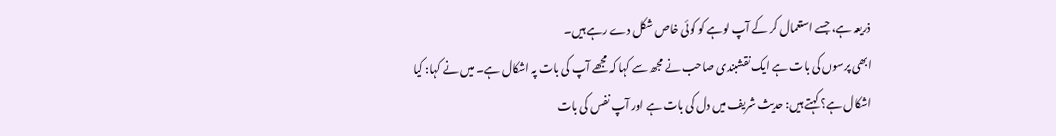ذریعہ ہے، جسے استعمال کر کے آپ لوہے کو کوئی خاص شکل دے رہے ہیں۔
ابھی پرسوں کی بات ہے ایک نقشبندی صاحب نے مجھ سے کہا کہ مجھے آپ کی بات پہ اشکال ہے۔ میں نے کہا: کیا اشکال ہے؟ کہتے ہیں: حدیث شریف میں دل کی بات ہے اور آپ نفس کی بات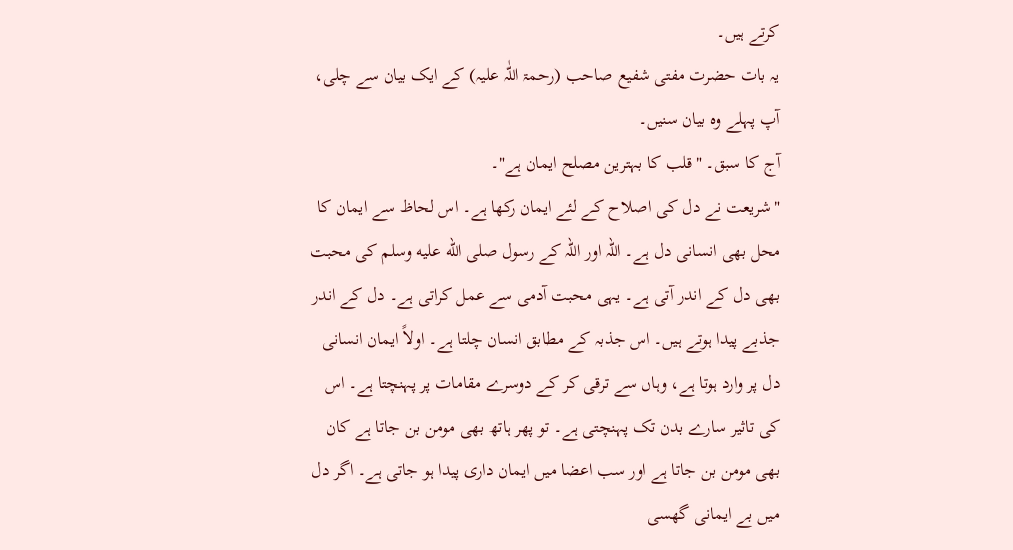کرتے ہیں۔
یہ بات حضرت مفتی شفیع صاحب (رحمۃ اللّٰہ علیہ) کے ایک بیان سے چلی، آپ پہلے وہ بیان سنیں۔
آج کا سبق۔ "قلب کا بہترین مصلح ایمان ہے"۔
"شریعت نے دل کی اصلاح کے لئے ایمان رکھا ہے۔ اس لحاظ سے ایمان کا محل بھی انسانی دل ہے۔ اللہ اور اللہ کے رسول صلى الله عليه وسلم کی محبت بھی دل کے اندر آتی ہے۔ یہی محبت آدمی سے عمل کراتی ہے۔ دل کے اندر جذبے پیدا ہوتے ہیں۔ اس جذبہ کے مطابق انسان چلتا ہے۔ اولاً ایمان انسانی دل پر وارد ہوتا ہے، وہاں سے ترقی کر کے دوسرے مقامات پر پہنچتا ہے۔ اس کی تاثیر سارے بدن تک پہنچتی ہے۔ تو پھر ہاتھ بھی مومن بن جاتا ہے کان بھی مومن بن جاتا ہے اور سب اعضا میں ایمان داری پیدا ہو جاتی ہے۔ اگر دل میں بے ایمانی گھسی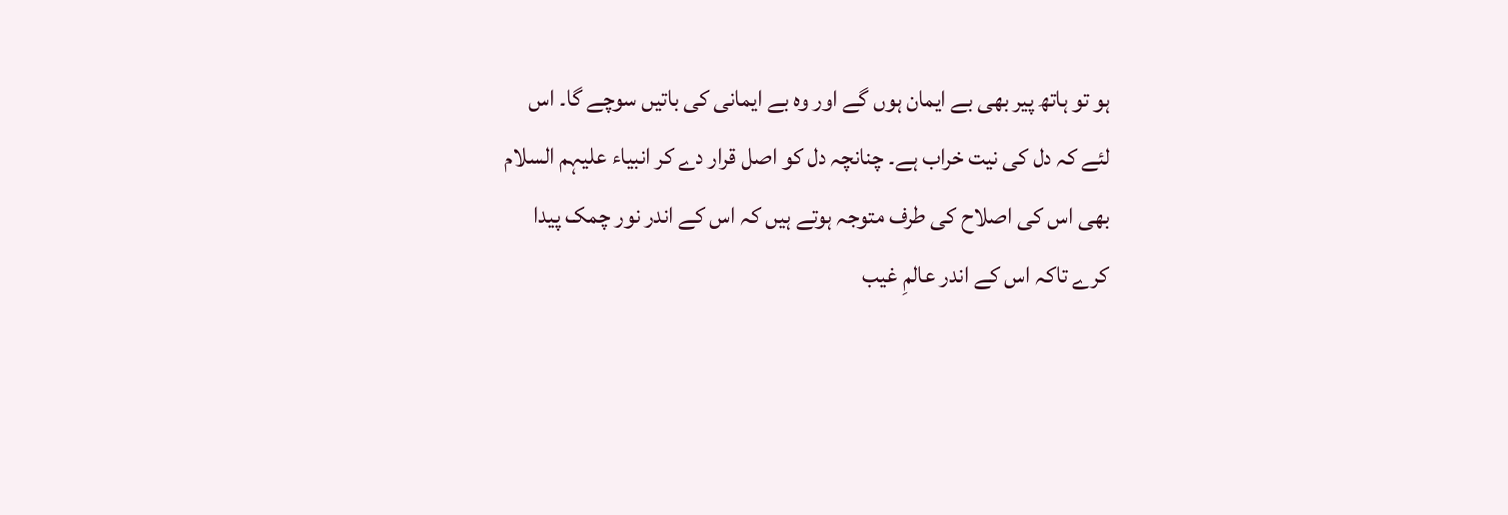ہو تو ہاتھ پیر بھی بے ایمان ہوں گے اور وہ بے ایمانی کی باتیں سوچے گا۔ اس لئے کہ دل کی نیت خراب ہے۔ چنانچہ دل کو اصل قرار دے کر انبیاء علیہم السلام بھی اس کی اصلاح کی طرف متوجہ ہوتے ہیں کہ اس کے اندر نور چمک پیدا کرے تاکہ اس کے اندر عالمِ غیب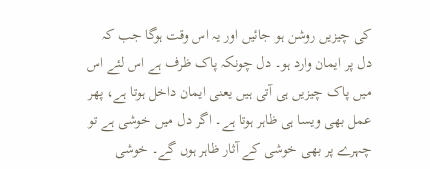کی چیزیں روشن ہو جائیں اور یہ اس وقت ہوگا جب کہ دل پر ایمان وارد ہو۔ دل چونکہ پاک ظرف ہے اس لئے اس میں پاک چیزیں ہی آتی ہیں یعنی ایمان داخل ہوتا ہے، پھر عمل بھی ویسا ہی ظاہر ہوتا ہے۔ اگر دل میں خوشی ہے تو چہرے پر بھی خوشی کے آثار ظاہر ہوں گے۔ خوشی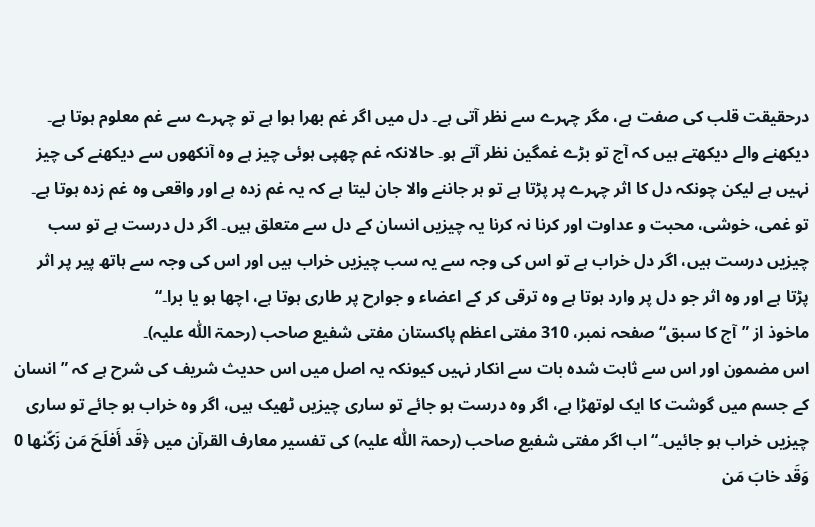درحقیقت قلب کی صفت ہے، مگر چہرے سے نظر آتی ہے۔ دل میں اگر غم بھرا ہوا ہے تو چہرے سے غم معلوم ہوتا ہے۔ دیکھنے والے دیکھتے ہیں کہ آج تو بڑے غمگین نظر آتے ہو۔ حالانکہ غم چھپی ہوئی چیز ہے وہ آنکھوں سے دیکھنے کی چیز نہیں ہے لیکن چونکہ دل کا اثر چہرے پر پڑتا ہے تو ہر جاننے والا جان لیتا ہے کہ یہ غم زدہ ہے اور واقعی وہ غم زدہ ہوتا ہے۔ تو غمی، خوشی، محبت و عداوت اور کرنا نہ کرنا یہ چیزیں انسان کے دل سے متعلق ہیں۔ اگر دل درست ہے تو سب چیزیں درست ہیں، اگر دل خراب ہے تو اس کی وجہ سے یہ سب چیزیں خراب ہیں اور اس کی وجہ سے ہاتھ پیر پر اثر پڑتا ہے اور وہ اثر جو دل پر وارد ہوتا ہے وہ ترقی کر کے اعضاء و جوارح پر طاری ہوتا ہے، اچھا ہو یا برا۔“
ماخوذ از ”آج کا سبق“ صفحہ نمبر، 310 مفتی اعظم پاکستان مفتی شفیع صاحب (رحمۃ اللّٰہ علیہ)۔
اس مضمون اور اس سے ثابت شدہ بات سے انکار نہیں کیونکہ یہ اصل میں اس حدیث شریف کی شرح ہے کہ ”انسان کے جسم میں گوشت کا ایک لوتھڑا ہے، اگر وہ درست ہو جائے تو ساری چیزیں ٹھیک ہیں، اگر وہ خراب ہو جائے تو ساری چیزیں خراب ہو جائیں۔“ اب اگر مفتی شفیع صاحب (رحمۃ اللّٰہ علیہ) کی تفسیر معارف القرآن میں ﴿قَد أَفلَحَ مَن زَكّىٰها 0 وَقَد خابَ مَن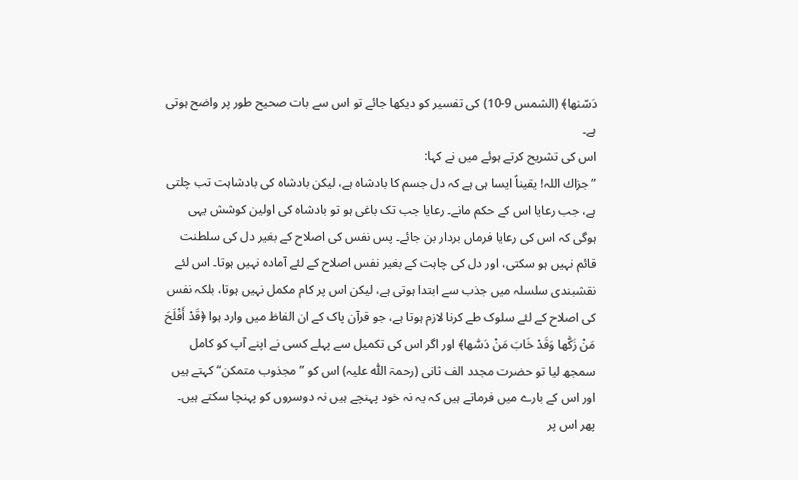دَسّىٰها﴾ (الشمس 9-10) کی تفسیر کو دیکھا جائے تو اس سے بات صحیح طور پر واضح ہوتی ہے۔
اس کی تشریح کرتے ہوئے میں نے کہا:
”جزاك اللہ! یقیناً ایسا ہی ہے کہ دل جسم کا بادشاہ ہے، لیکن بادشاہ کی بادشاہت تب چلتی ہے، جب رعایا اس کے حکم مانے۔ رعایا جب تک باغی ہو تو بادشاہ کی اولین کوشش یہی ہوگی کہ اس کی رعایا فرماں بردار بن جائے۔ پس نفس کی اصلاح کے بغیر دل کی سلطنت قائم نہیں ہو سکتی، اور دل کی چاہت کے بغیر نفس اصلاح کے لئے آمادہ نہیں ہوتا۔ اس لئے نقشبندی سلسلہ میں جذب سے ابتدا ہوتی ہے، لیکن اس پر کام مکمل نہیں ہوتا، بلکہ نفس کی اصلاح کے لئے سلوک طے کرنا لازم ہوتا ہے، جو قرآن پاک کے ان الفاظ میں وارد ہوا ﴿قَدْ أَفْلَحَ مَنْ زَكّٰها وَقَدْ خَابَ مَنْ دَسّٰها﴾ اور اگر اس کی تکمیل سے پہلے کسی نے اپنے آپ کو کامل سمجھ لیا تو حضرت مجدد الف ثانی (رحمۃ اللّٰہ علیہ) اس کو ”مجذوب متمکن“ کہتے ہیں اور اس کے بارے میں فرماتے ہیں کہ یہ نہ خود پہنچے ہیں نہ دوسروں کو پہنچا سکتے ہیں۔
پھر اس پر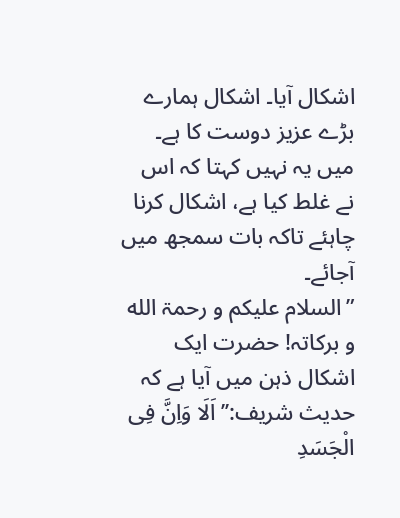اشکال آیا۔ اشکال ہمارے بڑے عزیز دوست کا ہے۔ میں یہ نہیں کہتا کہ اس نے غلط کیا ہے، اشکال کرنا چاہئے تاکہ بات سمجھ میں آجائے۔
”السلام علیکم و رحمۃ الله و برکاتہ! حضرت ایک اشکال ذہن میں آیا ہے کہ حدیث شریف:’’اَلَا وَاِنَّ فِی الْجَسَدِ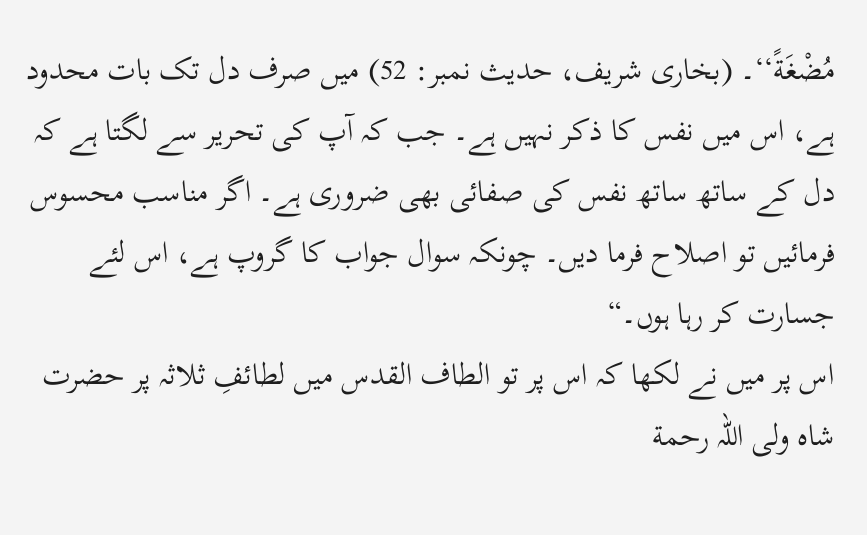مُضْغَةً‘‘۔ (بخاری شریف، حدیث نمبر: 52) میں صرف دل تک بات محدود ہے، اس میں نفس کا ذکر نہیں ہے۔ جب کہ آپ کی تحریر سے لگتا ہے کہ دل کے ساتھ ساتھ نفس کی صفائی بھی ضروری ہے۔ اگر مناسب محسوس فرمائیں تو اصلاح فرما دیں۔ چونکہ سوال جواب کا گروپ ہے، اس لئے جسارت کر رہا ہوں۔“
اس پر میں نے لکھا کہ اس پر تو الطاف القدس میں لطائفِ ثلاثہ پر حضرت شاہ ولی اللہ رحمة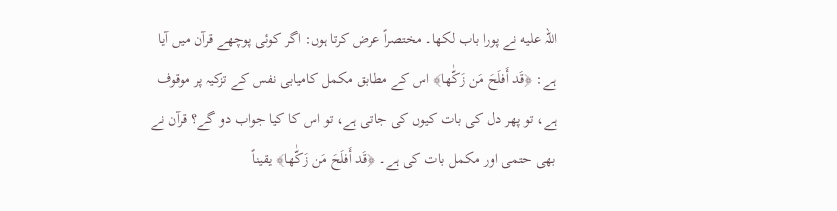اللہ علیه نے پورا باب لکھا۔ مختصراً عرض کرتا ہوں: اگر کوئی پوچھے قرآن میں آیا ہے: ﴿قَد أَفلَحَ مَن زَكّٰها﴾ اس کے مطابق مکمل کامیابی نفس کے تزکیہ پر موقوف ہے، تو پھر دل کی بات کیوں کی جاتی ہے، تو اس کا کیا جواب دو گے؟ قرآن نے بھی حتمی اور مکمل بات کی ہے۔ ﴿قَد أَفلَحَ مَن زَكّٰها﴾ یقیناً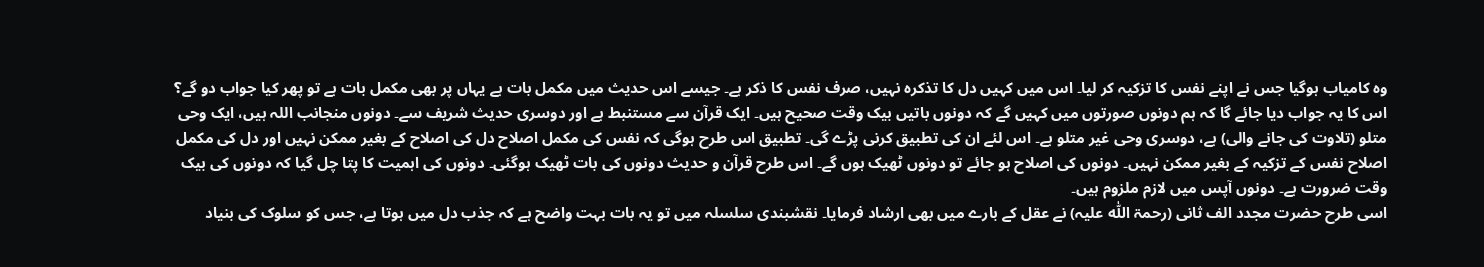وہ کامیاب ہوگیا جس نے اپنے نفس کا تزکیہ کر لیا۔ اس میں کہیں دل کا تذکرہ نہیں، صرف نفس کا ذکر ہے۔ جیسے اس حدیث میں مکمل بات ہے یہاں پر بھی مکمل بات ہے تو پھر کیا جواب دو گے؟
اس کا یہ جواب دیا جائے گا کہ ہم دونوں صورتوں میں کہیں گے کہ دونوں باتیں بیک وقت صحیح ہیں۔ ایک قرآن سے مستنبط ہے اور دوسری حدیث شریف سے۔ دونوں منجانب اللہ ہیں، ایک وحی متلو (تلاوت کی جانے والی) ہے، دوسری وحی غیر متلو ہے۔ اس لئے ان کی تطبیق کرنی پڑے گی۔ تطبیق اس طرح ہوگی کہ نفس کی مکمل اصلاح دل کی اصلاح کے بغیر ممکن نہیں اور دل کی مکمل اصلاح نفس کے تزکیہ کے بغیر ممکن نہیں۔ دونوں کی اصلاح ہو جائے تو دونوں ٹھیک ہوں گے۔ اس طرح قراۤن و حدیث دونوں کی بات ٹھیک ہوگئی۔ دونوں کی اہمیت کا پتا چل گیا کہ دونوں کی بیک وقت ضرورت ہے۔ دونوں آپس میں لازم ملزوم ہیں۔
اسی طرح حضرت مجدد الف ثانی (رحمۃ اللّٰہ علیہ) نے عقل کے بارے میں بھی ارشاد فرمایا۔ نقشبندی سلسلہ میں تو یہ بات بہت واضح ہے کہ جذب دل میں ہوتا ہے، جس کو سلوک کی بنیاد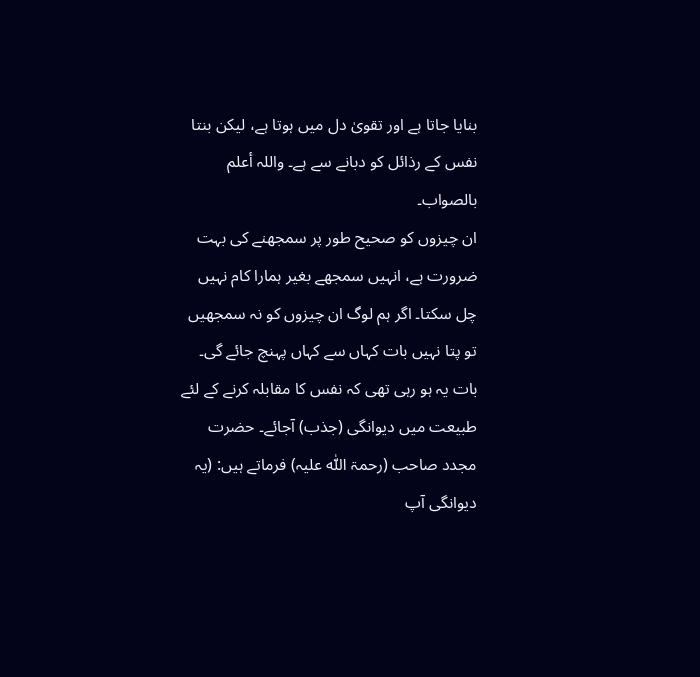بنایا جاتا ہے اور تقویٰ دل میں ہوتا ہے، لیکن بنتا نفس کے رذائل کو دبانے سے ہے۔ واللہ أعلم بالصواب۔
ان چیزوں کو صحیح طور پر سمجھنے کی بہت ضرورت ہے، انہیں سمجھے بغیر ہمارا کام نہیں چل سکتا۔ اگر ہم لوگ ان چیزوں کو نہ سمجھیں تو پتا نہیں بات کہاں سے کہاں پہنچ جائے گی۔
بات یہ ہو رہی تھی کہ نفس کا مقابلہ کرنے کے لئے طبیعت میں دیوانگی (جذب) آجائے۔ حضرت مجدد صاحب (رحمۃ اللّٰہ علیہ) فرماتے ہیں: (یہ دیوانگی آپ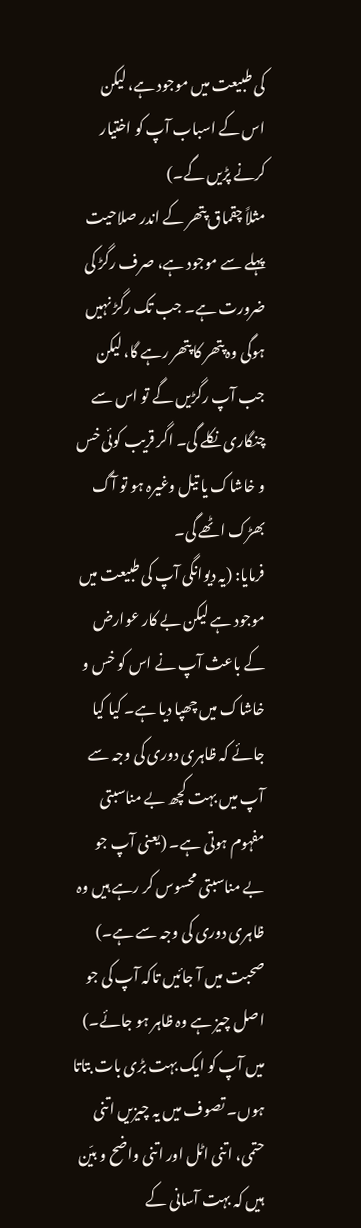کی طبیعت میں موجود ہے، لیکن اس کے اسباب آپ کو اختیار کرنے پڑیں گے۔)
مثلاً چقماق پتھر کے اندر صلاحیت پہلے سے موجود ہے، صرف رگڑ کی ضرورت ہے۔ جب تک رگڑ نہیں ہوگی وہ پتھر کا پتھر رہے گا، لیکن جب آپ رگڑیں گے تو اس سے چنگاری نکلے گی۔ اگر قریب کوئی خس و خاشاک یا تیل وغیرہ ہو تو آگ بھڑک اٹھے گی۔
فرمایا: (یہ دیوانگی آپ کی طبیعت میں موجود ہے لیکن بے کار عوارض کے باعث آپ نے اس کو خس و خاشاک میں چھپا دیا ہے۔ کیا کیا جائے کہ ظاہری دوری کی وجہ سے آپ میں بہت کچھ بے مناسبتی مفہوم ہوتی ہے۔ (یعنی آپ جو بے مناسبتی محسوس کر رہے ہیں وہ ظاہری دوری کی وجہ سے ہے۔) صحبت میں آ جائیں تاکہ آپ کی جو اصل چیز ہے وہ ظاہر ہو جائے۔)
میں آپ کو ایک بہت بڑی بات بتاتا ہوں۔ تصوف میں یہ چیزیں اتنی حتمی، اتنی اٹل اور اتنی واضح و بیّن ہیں کہ بہت آسانی کے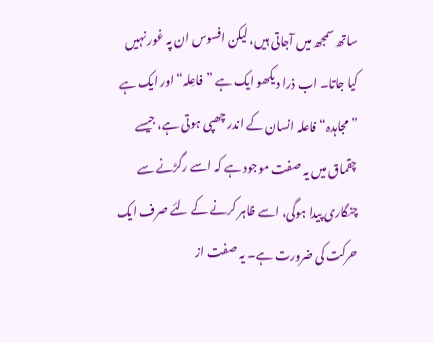ساتھ سمجھ میں آجاتی ہیں، لیکن افسوس ان پہ غور نہیں کیا جاتا۔ اب ذرا دیکھو ایک ہے ”فاعِلہ“ اور ایک ہے ”مجاہدہ“ فاعلہ انسان کے اندر چھپی ہوتی ہے، جیسے چقماق میں یہ صفت موجود ہے کہ اسے رگڑنے سے چنگاری پیدا ہوگی، اسے ظاہر کرنے کے لئے صرف ایک حرکت کی ضرورت ہے۔ یہ صفت از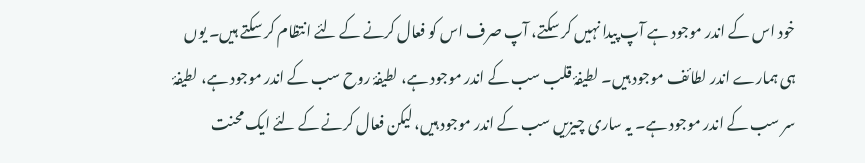خود اس کے اندر موجود ہے آپ پیدا نہیں کر سکتے، آپ صرف اس کو فعال کرنے کے لئے انتظام کر سکتے ہیں۔ یوں ہی ہمارے اندر لطائف موجود ہیں۔ لطیفۂ قلب سب کے اندر موجود ہے، لطیفۂ روح سب کے اندر موجود ہے، لطیفۂ سر سب کے اندر موجود ہے۔ یہ ساری چیزیں سب کے اندر موجود ہیں، لیکن فعال کرنے کے لئے ایک محنت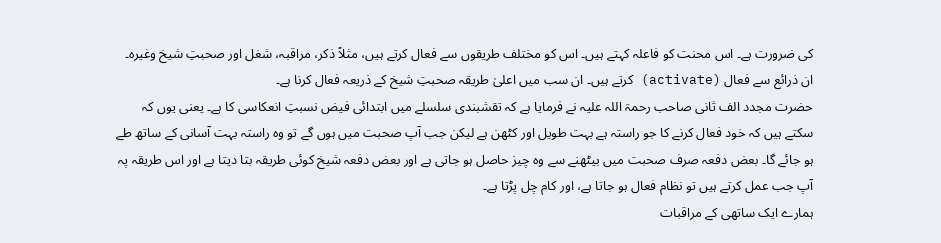کی ضرورت ہے۔ اس محنت کو فاعلہ کہتے ہیں۔ اس کو مختلف طریقوں سے فعال کرتے ہیں، مثلاً ذکر، مراقبہ، شغل اور صحبتِ شیخ وغیرہ۔ ان ذرائع سے فعال (activate) کرتے ہیں۔ ان سب میں اعلیٰ طریقہ صحبتِ شیخ کے ذریعہ فعال کرنا ہے۔
حضرت مجدد الف ثانی صاحب رحمۃ اللہ علیہ نے فرمایا ہے کہ تقشبندی سلسلے میں ابتدائی فیض نسبتِ انعکاسی کا ہے۔ یعنی یوں کہ سکتے ہیں کہ خود فعال کرنے کا جو راستہ ہے بہت طویل اور کٹھن ہے لیکن جب آپ صحبت میں ہوں گے تو وہ راستہ بہت آسانی کے ساتھ طے ہو جائے گا۔ بعض دفعہ صرف صحبت میں بیٹھنے سے وہ چیز حاصل ہو جاتی ہے اور بعض دفعہ شیخ کوئی طریقہ بتا دیتا ہے اور اس طریقہ پہ آپ جب عمل کرتے ہیں تو نظام فعال ہو جاتا ہے، اور کام چل پڑتا ہے۔
ہمارے ایک ساتھی کے مراقبات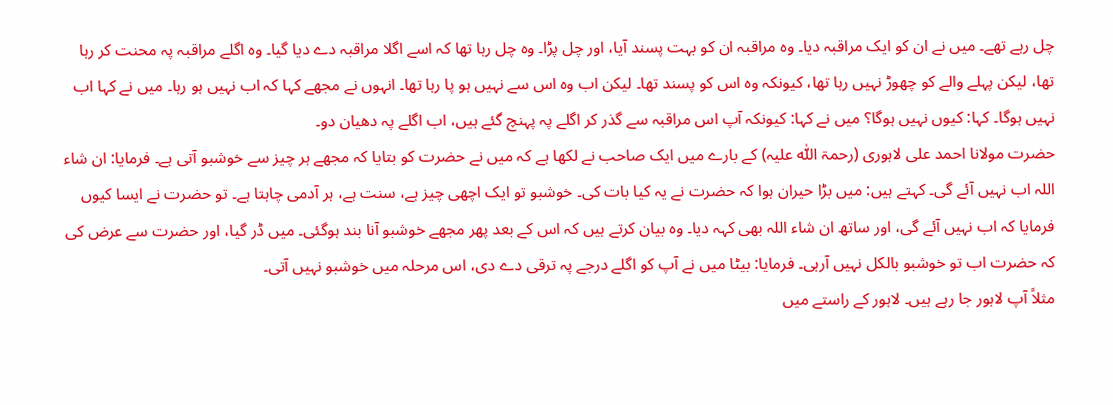چل رہے تھے۔ میں نے ان کو ایک مراقبہ دیا۔ وہ مراقبہ ان کو بہت پسند آیا، اور چل پڑا۔ وہ چل رہا تھا کہ اسے اگلا مراقبہ دے دیا گیا۔ وہ اگلے مراقبہ پہ محنت کر رہا تھا، لیکن پہلے والے کو چھوڑ نہیں رہا تھا، کیونکہ وہ اس کو پسند تھا۔ لیکن اب وہ اس سے نہیں ہو پا رہا تھا۔ انہوں نے مجھے کہا کہ اب نہیں ہو رہا۔ میں نے کہا اب نہیں ہوگا۔ کہا: کیوں نہیں ہوگا؟ میں نے کہا: کیونکہ آپ اس مراقبہ سے گذر کر اگلے پہ پہنچ گئے ہیں، اب اگلے پہ دھیان دو۔
حضرت مولانا احمد علی لاہوری (رحمۃ اللّٰہ علیہ) کے بارے میں ایک صاحب نے لکھا ہے کہ میں نے حضرت کو بتایا کہ مجھے ہر چیز سے خوشبو آتی ہے۔ فرمایا: ان شاء اللہ اب نہیں آئے گی۔ کہتے ہیں: میں بڑا حیران ہوا کہ حضرت نے یہ کیا بات کی۔ خوشبو تو ایک اچھی چیز ہے، سنت ہے، ہر آدمی چاہتا ہے۔ تو حضرت نے ایسا کیوں فرمایا کہ اب نہیں آئے گی، اور ساتھ ان شاء اللہ بھی کہہ دیا۔ وہ بیان کرتے ہیں کہ اس کے بعد پھر مجھے خوشبو آنا بند ہوگئی۔ میں ڈر گیا، اور حضرت سے عرض کی کہ حضرت اب تو خوشبو بالکل نہیں آرہی۔ فرمایا: بیٹا میں نے آپ کو اگلے درجے پہ ترقی دے دی، اس مرحلہ میں خوشبو نہیں آتی۔
مثلاً آپ لاہور جا رہے ہیں۔ لاہور کے راستے میں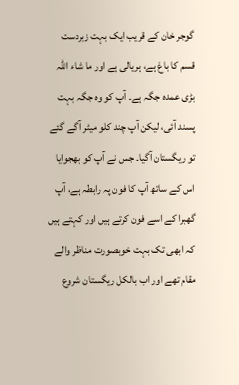گوجر خان کے قریب ایک بہت زبردست قسم کا باغ ہے، ہریالی ہے اور ما شاء اللہ بڑی عمدہ جگہ ہے۔ آپ کو وہ جگہ بہت پسند آئی، لیکن آپ چند کلو میٹر آگے گئے تو ریگستان آگیا۔ جس نے آپ کو بھجوایا اس کے ساتھ آپ کا فون پہ رابطہ ہے، آپ گھبرا کے اسے فون کرتے ہیں اور کہتے ہیں کہ ابھی تک بہت خوبصورت مناظر والے مقام تھے اور اب بالکل ریگستان شروع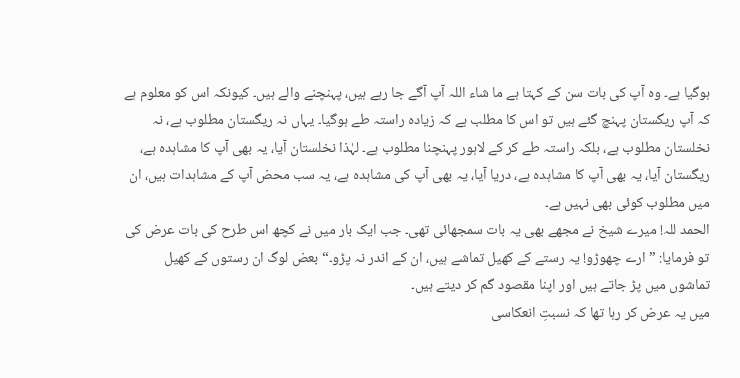ہوگیا ہے۔ وہ آپ کی بات سن کے کہتا ہے ما شاء اللہ آپ آگے جا رہے ہیں، پہنچنے والے ہیں۔ کیونکہ اس کو معلوم ہے کہ آپ ریگستان پہنچ گئے ہیں تو اس کا مطلب ہے کہ زیادہ راستہ طے ہوگیا۔ یہاں نہ ریگستان مطلوب ہے، نہ نخلستان مطلوب ہے، بلکہ راستہ طے کر کے لاہور پہنچنا مطلوب ہے۔ لہٰذا نخلستان آیا، یہ بھی آپ کا مشاہدہ ہے، ریگستان آیا، یہ بھی آپ کا مشاہدہ ہے، دریا آیا، یہ بھی آپ کی مشاہدہ ہے، یہ سب محض آپ کے مشاہدات ہیں، ان میں مطلوب کوئی بھی نہیں ہے۔
الحمد للہ! میرے شیخ نے مجھے بھی یہ بات سمجھائی تھی۔ جب ایک بار میں نے کچھ اس طرح کی بات عرض کی تو فرمایا: ”ارے چھوڑو! یہ رستے کے کھیل تماشے ہیں، ان کے اندر نہ پڑو۔“ بعض لوگ ان رستوں کے کھیل تماشوں میں پڑ جاتے ہیں اور اپنا مقصود گم کر دیتے ہیں۔
میں یہ عرض کر رہا تھا کہ نسبتِ انعکاسی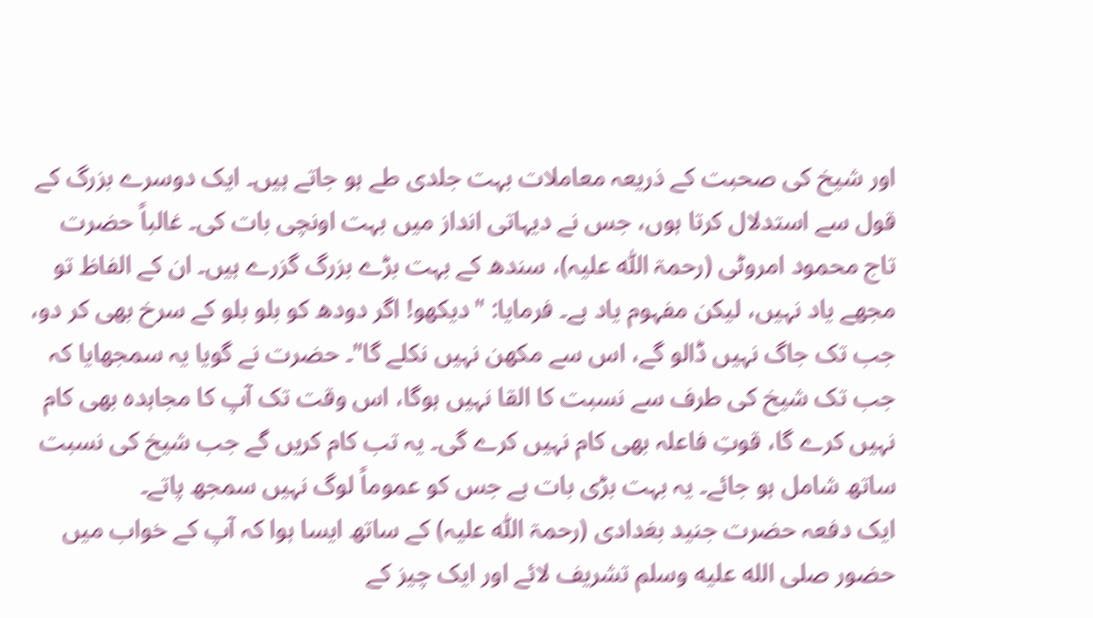اور شیخ کی صحبت کے ذریعہ معاملات بہت جلدی طے ہو جاتے ہیں۔ ایک دوسرے بزرگ کے قول سے استدلال کرتا ہوں، جس نے دیہاتی انداز میں بہت اونچی بات کی۔ غالباً حضرت تاج محمود امروٹی (رحمۃ اللّٰہ علیہ)، سندھ کے بہت بڑے بزرگ گزرے ہیں۔ ان کے الفاظ تو مجھے یاد نہیں، لیکن مفہوم یاد ہے۔ فرمایا: "دیکھو! اگر دودھ کو بلو بلو کے سرخ بھی کر دو، جب تک جاگ نہیں ڈالو گے، اس سے مکھن نہیں نکلے گا"۔ حضرت نے گویا یہ سمجھایا کہ جب تک شیخ کی طرف سے نسبت کا القا نہیں ہوگا، اس وقت تک آپ کا مجاہدہ بھی کام نہیں کرے گا، قوتِ فاعلہ بھی کام نہیں کرے گی۔ یہ تب کام کریں گے جب شیخ کی نسبت ساتھ شامل ہو جائے۔ یہ بہت بڑی بات ہے جس کو عموماً لوگ نہیں سمجھ پاتے۔
ایک دفعہ حضرت جنید بغدادی (رحمۃ اللّٰہ علیہ) کے ساتھ ایسا ہوا کہ آپ کے خواب میں حضور صلى الله عليه وسلم تشریف لائے اور ایک چیز کے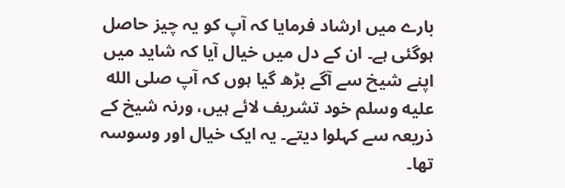بارے میں ارشاد فرمایا کہ آپ کو یہ چیز حاصل ہوگئی ہے۔ ان کے دل میں خیال آیا کہ شاید میں اپنے شیخ سے آگے بڑھ گیا ہوں کہ آپ صلى الله عليه وسلم خود تشریف لائے ہیں، ورنہ شیخ کے ذریعہ سے کہلوا دیتے۔ یہ ایک خیال اور وسوسہ تھا۔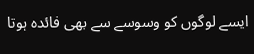ایسے لوگوں کو وسوسے سے بھی فائدہ ہوتا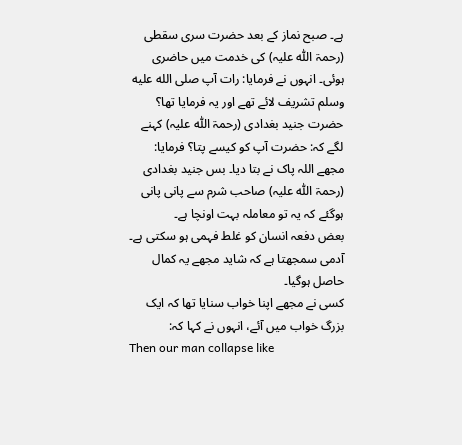ہے۔ صبح نماز کے بعد حضرت سری سقطی (رحمۃ اللّٰہ علیہ) کی خدمت میں حاضری ہوئی۔ انہوں نے فرمایا: رات آپ صلى الله عليه وسلم تشریف لائے تھے اور یہ فرمایا تھا؟ حضرت جنید بغدادی (رحمۃ اللّٰہ علیہ) کہنے لگے کہ: حضرت آپ کو کیسے پتا؟ فرمایا: مجھے اللہ پاک نے بتا دیا۔ بس جنید بغدادی (رحمۃ اللّٰہ علیہ) صاحب شرم سے پانی پانی ہوگئے کہ یہ تو معاملہ بہت اونچا ہے۔
بعض دفعہ انسان کو غلط فہمی ہو سکتی ہے۔ آدمی سمجھتا ہے کہ شاید مجھے یہ کمال حاصل ہوگیا۔
کسی نے مجھے اپنا خواب سنایا تھا کہ ایک بزرگ خواب میں آئے، انہوں نے کہا کہ:
Then our man collapse like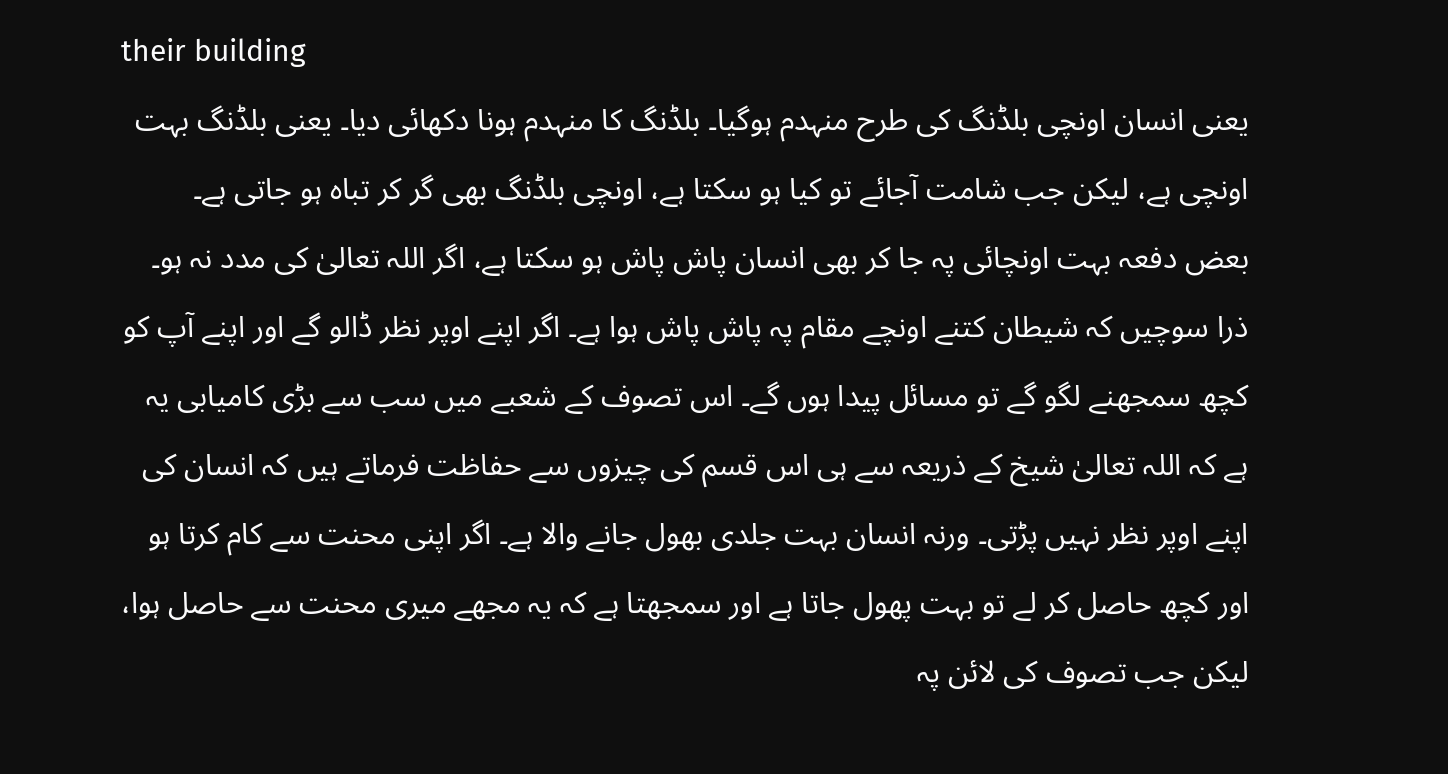their building
یعنی انسان اونچی بلڈنگ کی طرح منہدم ہوگیا۔ بلڈنگ کا منہدم ہونا دکھائی دیا۔ یعنی بلڈنگ بہت اونچی ہے، لیکن جب شامت آجائے تو کیا ہو سکتا ہے، اونچی بلڈنگ بھی گر کر تباہ ہو جاتی ہے۔
بعض دفعہ بہت اونچائی پہ جا کر بھی انسان پاش پاش ہو سکتا ہے، اگر اللہ تعالیٰ کی مدد نہ ہو۔ ذرا سوچیں کہ شیطان کتنے اونچے مقام پہ پاش پاش ہوا ہے۔ اگر اپنے اوپر نظر ڈالو گے اور اپنے آپ کو کچھ سمجھنے لگو گے تو مسائل پیدا ہوں گے۔ اس تصوف کے شعبے میں سب سے بڑی کامیابی یہ ہے کہ اللہ تعالیٰ شیخ کے ذریعہ سے ہی اس قسم کی چیزوں سے حفاظت فرماتے ہیں کہ انسان کی اپنے اوپر نظر نہیں پڑتی۔ ورنہ انسان بہت جلدی بھول جانے والا ہے۔ اگر اپنی محنت سے کام کرتا ہو اور کچھ حاصل کر لے تو بہت پھول جاتا ہے اور سمجھتا ہے کہ یہ مجھے میری محنت سے حاصل ہوا، لیکن جب تصوف کی لائن پہ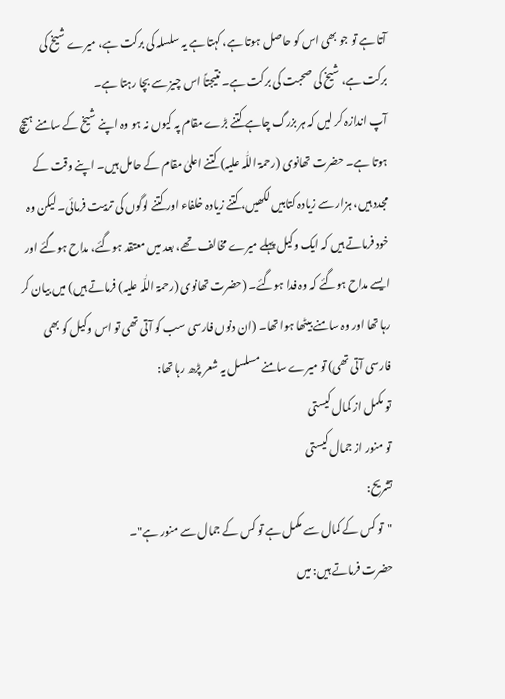آتا ہے تو جو بھی اس کو حاصل ہوتا ہے، کہتا ہے یہ سلسلہ کی برکت ہے، میرے شیخ کی برکت ہے، شیخ کی صحبت کی برکت ہے۔ نتیجتاً اس چیز سے بچا رہتا ہے۔
آپ اندازہ کر لیں کہ ہر بزرگ چاہے کتنے بڑے مقام پہ کیوں نہ ہو وہ اپنے شیخ کے سامنے ہیچ ہوتا ہے۔ حضرت تھانوی (رحمۃ اللّٰہ علیہ) کتنے اعلیٰ مقام کے حامل ہیں۔ اپنے وقت کے مجدد ہیں، ہزار سے زیادہ کتابیں لکھیں، کتنے زیادہ خلفاء اور کتنے لوگوں کی تربیت فرمائی۔ لیکن وہ خود فرماتے ہیں کہ ایک وکیل پہلے میرے مخالف تھے، بعد میں معتقد ہوگئے، مداح ہوگئے اور ایسے مداح ہوگئے کہ وہ فدا ہوگئے۔ (حضرت تھانوی (رحمۃ اللّٰہ علیہ) فرماتے ہیں) میں بیان کر رہا تھا اور وہ سامنے بیٹھا ہوا تھا۔ (ان دنوں فارسی سب کو آتی تھی تو اس وکیل کو بھی فارسی آتی تھی) تو میرے سامنے مسلسل یہ شعر پڑھ رہا تھا:
تو مکمل از کمال کیستی
تو منور از جمال کیستی
تشریح:
"تو کس کے کمال سے مکمل ہے تو کس کے جمال سے منور ہے"۔
حضرت فرماتے ہیں: میں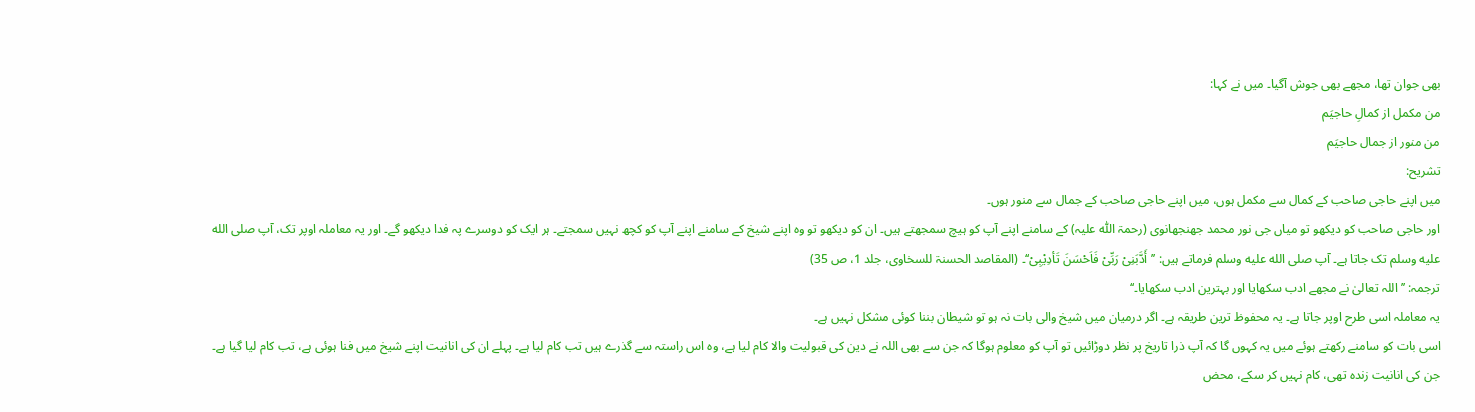بھی جوان تھا، مجھے بھی جوش آگیا۔ میں نے کہا:
من مکمل از کمالِ حاجیَم
من منور از جمال حاجیَم
تشریح:
میں اپنے حاجی صاحب کے کمال سے مکمل ہوں، میں اپنے حاجی صاحب کے جمال سے منور ہوں۔
اور حاجی صاحب کو دیکھو تو میاں جی نور محمد جھنجھانوی (رحمۃ اللّٰہ علیہ) کے سامنے اپنے آپ کو ہیچ سمجھتے ہیں۔ ان کو دیکھو تو وہ اپنے شیخ کے سامنے اپنے آپ کو کچھ نہیں سمجتے۔ ہر ایک کو دوسرے پہ فدا دیکھو گے۔ اور یہ معاملہ اوپر تک، آپ صلى الله عليه وسلم تک جاتا ہے۔ آپ صلى الله عليه وسلم فرماتے ہیں: ’’أَدَّبَنِیْ رَبِّیْ فَاَحْسَنَ تَأدِیْبِیْ‘‘۔ (المقاصد الحسنۃ للسخاوی، جلد 1، ص 35)
ترجمہ: ’’اللہ تعالیٰ نے مجھے ادب سکھایا اور بہترین ادب سکھایا۔‘‘
یہ معاملہ اسی طرح اوپر جاتا ہے۔ یہ محفوظ ترین طریقہ ہے۔ اگر درمیان میں شیخ والی بات نہ ہو تو شیطان بننا کوئی مشکل نہیں ہے۔
اسی بات کو سامنے رکھتے ہوئے میں یہ کہوں گا کہ آپ ذرا تاریخ پر نظر دوڑائیں تو آپ کو معلوم ہوگا کہ جن سے بھی اللہ نے دین کی قبولیت والا کام لیا ہے، وہ اس راستہ سے گذرے ہیں تب کام لیا ہے۔ پہلے ان کی انانیت اپنے شیخ میں فنا ہوئی ہے، تب کام لیا گیا ہے۔ جن کی انانیت زندہ تھی، کام نہیں کر سکے، محض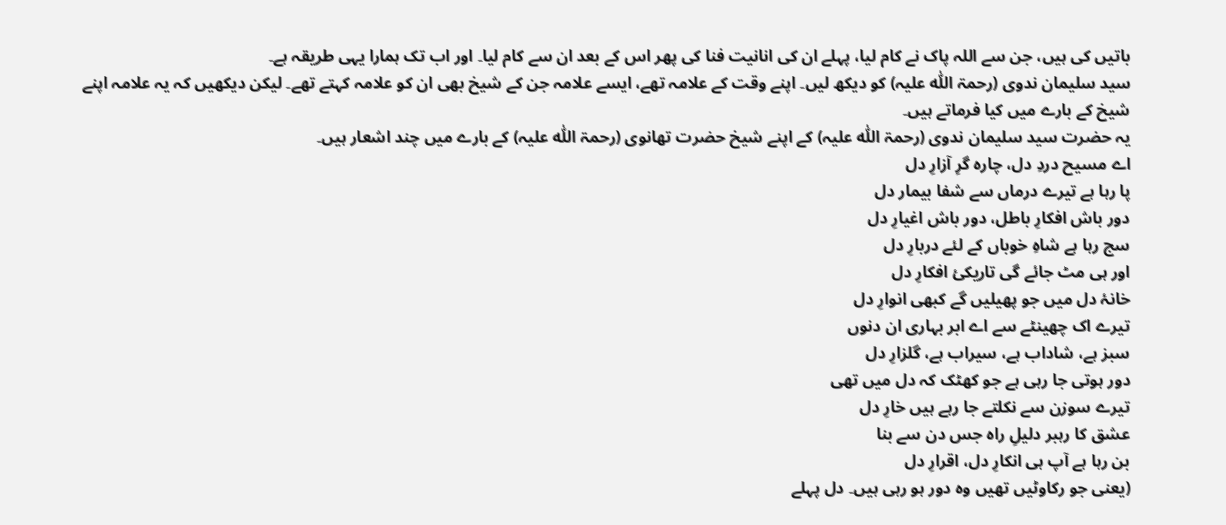باتیں کی ہیں، جن سے اللہ پاک نے کام لیا، پہلے ان کی انانیت فنا کی پھر اس کے بعد ان سے کام لیا۔ اور اب تک ہمارا یہی طریقہ ہے۔
سید سلیمان ندوی (رحمۃ اللّٰہ علیہ) کو دیکھ لیں۔ اپنے وقت کے علامہ تھے، ایسے علامہ جن کے شیخ بھی ان کو علامہ کہتے تھے۔ لیکن دیکھیں کہ یہ علامہ اپنے شیخ کے بارے میں کیا فرماتے ہیں۔
یہ حضرت سید سلیمان ندوی (رحمۃ اللّٰہ علیہ) کے اپنے شیخ حضرت تھانوی (رحمۃ اللّٰہ علیہ) کے بارے میں چند اشعار ہیں۔
اے مسیح دردِ دل، چارہ گرِ آزارِ دل
پا رہا ہے تیرے درماں سے شفا بیمار دل
دور باش افکارِ باطل، دور باش اغیارِ دل
سج رہا ہے شاہِ خوباں کے لئے دربارِ دل
اور ہی مٹ جائے گی تاریکئ افکارِ دل
خانۂ دل میں جو پھیلیں گے کبھی انوارِ دل
تیرے اک چھینٹے سے اے ابر بہاری ان دنوں
سبز ہے، شاداب ہے، سیراب ہے، گلزارِ دل
دور ہوتی جا رہی ہے جو کھٹک کہ دل میں تھی
تیرے سوزن سے نکلتے جا رہے ہیں خارِ دل
عشق کا رہبر دلیلِ راہ جس دن سے بنا
بن رہا ہے آپ ہی انکارِ دل، اقرارِ دل
(یعنی جو رکاوٹیں تھیں وہ دور ہو رہی ہیں۔ دل پہلے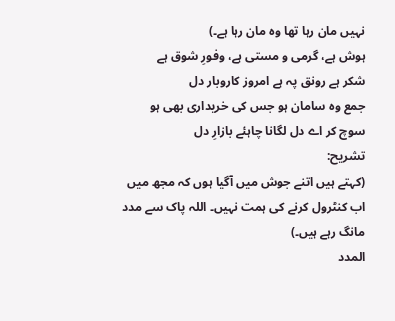نہیں مان رہا تھا وہ مان رہا ہے۔)
ہوش ہے، گرمی و مستی ہے، وفورِ شوق ہے
شکر ہے رونق پہ ہے امروز کاروبار دل
جمع وہ سامان ہو جس کی خریداری بھی ہو
سوچ کر اے دل لگانا چاہئے بازارِ دل
تشریح:
(کہتے ہیں اتنے جوش میں آگیا ہوں کہ مجھ میں اب کنٹرول کرنے کی ہمت نہیں۔ اللہ پاک سے مدد مانگ رہے ہیں۔)
المدد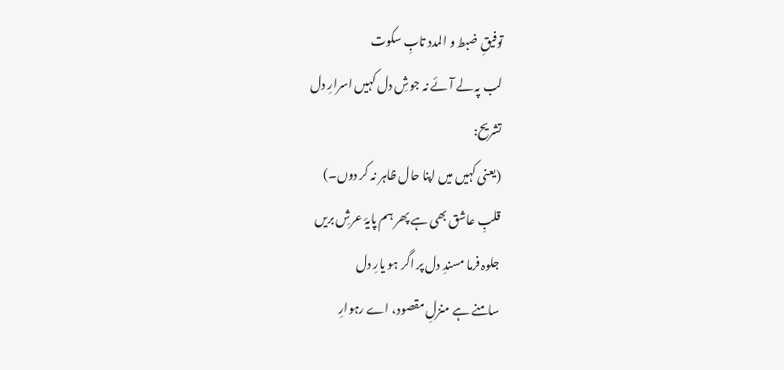توفیقِ ضبط و المدد تابِ سکوت
لب پہ لے آئے نہ جوشِ دل کہیں اسرارِ دل
تشریح:
(یعنی کہیں میں اپنا حال ظاہر نہ کر دوں۔)
قلبِ عاشق بھی ہے پھر ہم پایۂ عرشِ بریں
جلوہ فرما مسندِ دل پر اگر ہو یارِ دل
سامنے ہے منزلِ مقصود، اے رہوارِ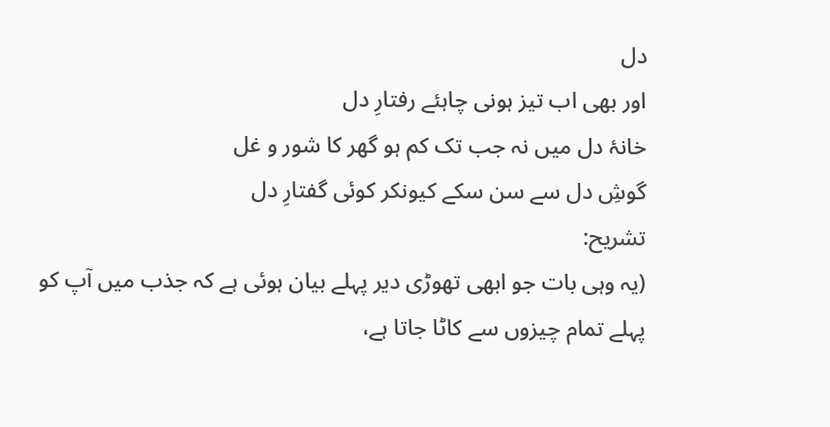دل
اور بھی اب تیز ہونی چاہئے رفتارِ دل
خانۂ دل میں نہ جب تک کم ہو گھر کا شور و غل
گوشِ دل سے سن سکے کیونکر کوئی گفتارِ دل
تشریح:
(یہ وہی بات جو ابھی تھوڑی دیر پہلے بیان ہوئی ہے کہ جذب میں آپ کو پہلے تمام چیزوں سے کاٹا جاتا ہے،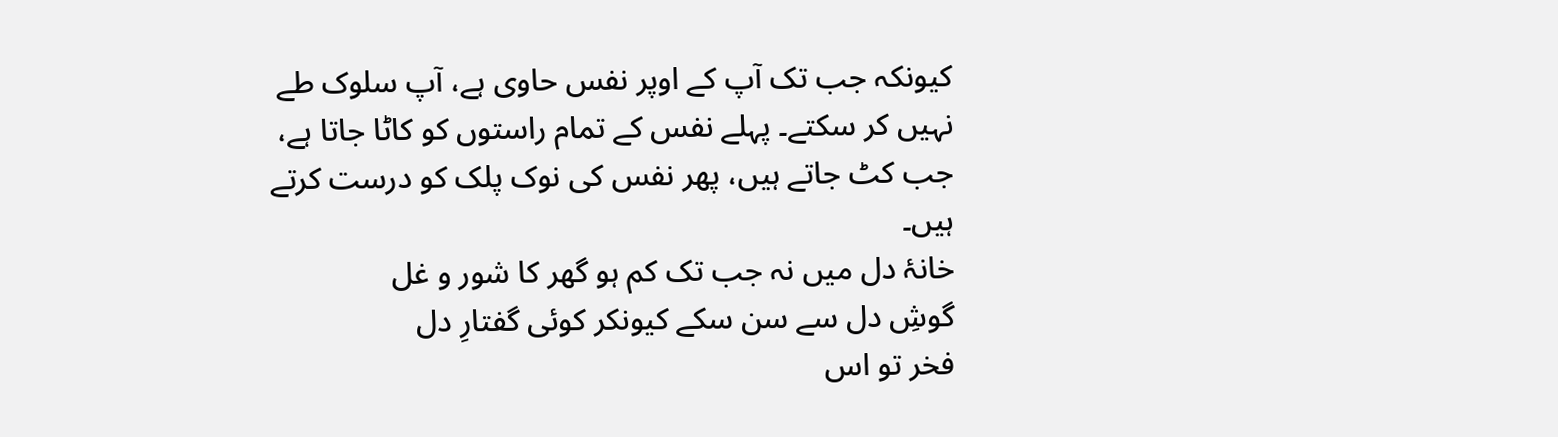کیونکہ جب تک آپ کے اوپر نفس حاوی ہے، آپ سلوک طے نہیں کر سکتے۔ پہلے نفس کے تمام راستوں کو کاٹا جاتا ہے، جب کٹ جاتے ہیں، پھر نفس کی نوک پلک کو درست کرتے ہیں۔
خانۂ دل میں نہ جب تک کم ہو گھر کا شور و غل
گوشِ دل سے سن سکے کیونکر کوئی گفتارِ دل
فخر تو اس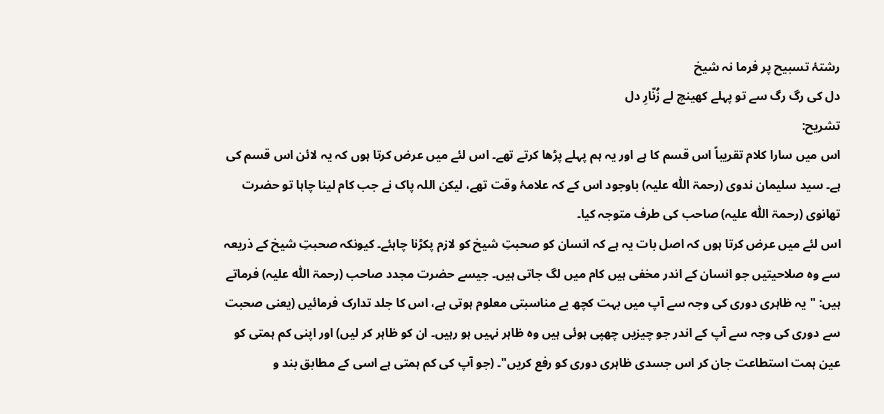رشتۂ تسبیح پر فرما نہ شیخ
دل کی رگ رگ سے تو پہلے کھینچ لے زُنّارِ دل
تشریح:
اس میں سارا کلام تقریباً اس قسم کا ہے اور یہ ہم پہلے پڑھا کرتے تھے۔ اس لئے میں عرض کرتا ہوں کہ یہ لائن اس قسم کی ہے۔ سید سلیمان ندوی (رحمۃ اللّٰہ علیہ) باوجود اس کے کہ علامۂ وقت تھے، لیکن اللہ پاک نے جب کام لینا چاہا تو حضرت تھانوی (رحمۃ اللّٰہ علیہ) صاحب کی طرف متوجہ کیا۔
اس لئے میں عرض کرتا ہوں کہ اصل بات یہ ہے کہ انسان کو صحبتِ شیخ کو لازم پکڑنا چاہئے۔ کیونکہ صحبتِ شیخ کے ذریعہ سے وہ صلاحیتیں جو انسان کے اندر مخفی ہیں کام میں لگ جاتی ہیں۔ جیسے حضرت مجدد صاحب (رحمۃ اللّٰہ علیہ) فرماتے ہیں: "یہ ظاہری دوری کی وجہ سے آپ میں بہت کچھ بے مناسبتی معلوم ہوتی ہے، اس کا جلد تدارک فرمائیں (یعنی صحبت سے دوری کی وجہ سے آپ کے اندر جو چیزیں چھپی ہوئی ہیں وہ ظاہر نہیں ہو رہیں۔ ان کو ظاہر کر لیں) اور اپنی کم ہمتی کو عین ہمت استطاعت جان کر اس جسدی ظاہری دوری کو رفع کریں"۔ (جو آپ کی کم ہمتی ہے اسی کے مطابق بند و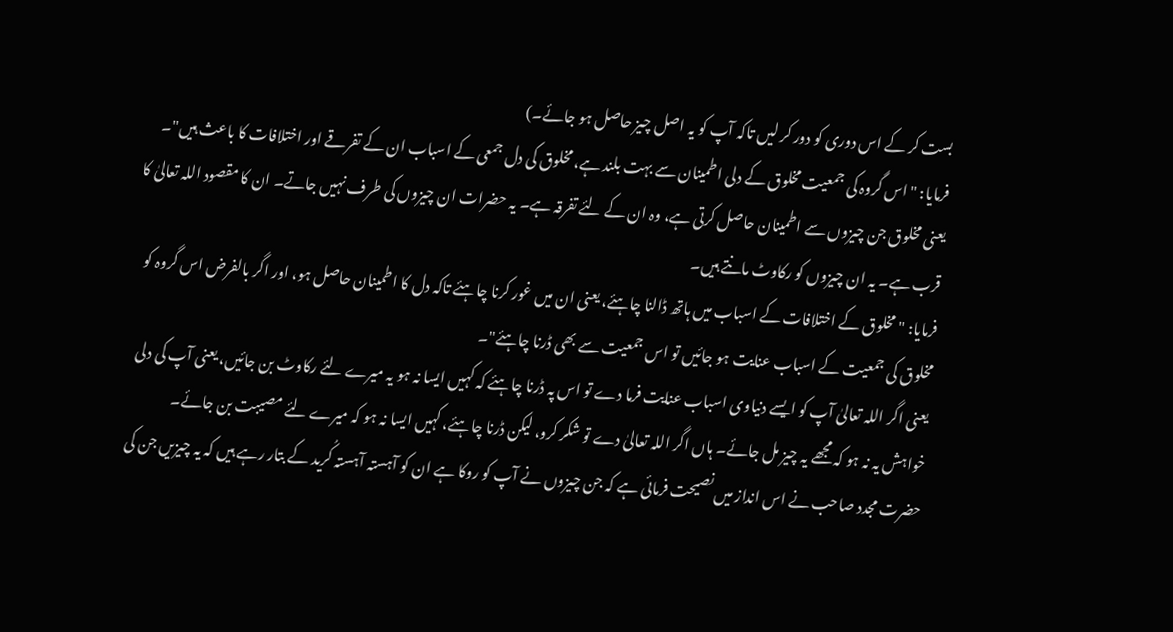بست کر کے اس دوری کو دور کر لیں تاکہ آپ کو یہ اصل چیز حاصل ہو جائے۔)
فرمایا: "اس گروہ کی جمعیت مخلوق کے دلی اطمینان سے بہت بلند ہے، مخلوق کی دل جمعی کے اسباب ان کے تفرقے اور اختلافات کا باعث ہیں"۔ یعنی مخلوق جن چیزوں سے اطمینان حاصل کرتی ہے، وہ ان کے لئے تفرقہ ہے۔ یہ حضرات ان چیزوں کی طرف نہیں جاتے۔ ان کا مقصود اللہ تعالیٰ کا قرب ہے۔ یہ ان چیزوں کو رکاوٹ مانتے ہیں۔
فرمایا: "مخلوق کے اختلافات کے اسباب میں ہاتھ ڈالنا چاہئے، یعنی ان میں غور کرنا چاہئے تاکہ دل کا اطمینان حاصل ہو، اور اگر بالفرض اس گروہ کو مخلوق کی جمعیت کے اسباب عنایت ہو جائیں تو اس جمعیت سے بھی ڈرنا چاہئے"۔
یعنی اگر اللہ تعالیٰ آپ کو ایسے دنیاوی اسباب عنایت فرما دے تو اس پہ ڈرنا چاہئے کہ کہیں ایسا نہ ہو یہ میرے لئے رکاوٹ بن جائیں، یعنی آپ کی دلی خواہش یہ نہ ہو کہ مجھے یہ چیز مل جائے۔ ہاں اگر اللہ تعالیٰ دے تو شکر کرو، لیکن ڈرنا چاہئے، کہیں ایسا نہ ہو کہ میرے لئے مصیبت بن جائے۔
حضرت مجدد صاحب نے اس انداز میں نصیحت فرمائی ہے کہ جن چیزوں نے آپ کو روکا ہے ان کو آہستہ آہستہ کُرید کے بتار رہے ہیں کہ یہ چیزیں جن کی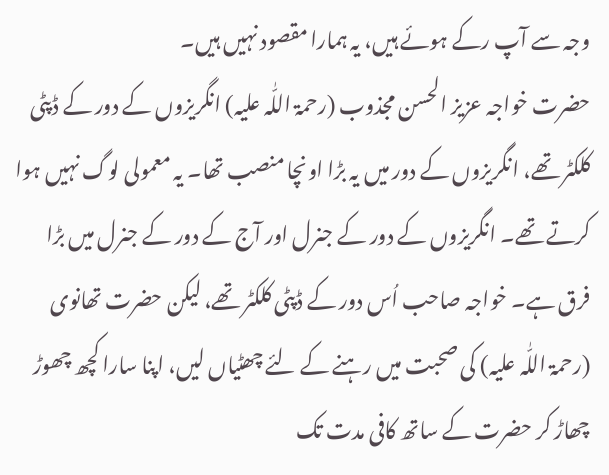وجہ سے آپ رکے ہوئے ہیں، یہ ہمارا مقصود نہیں ہیں۔
حضرت خواجہ عزیز الحسن مجذوب (رحمۃ اللّٰہ علیہ) انگریزوں کے دور کے ڈپٹی کلکٹر تھے، انگریزوں کے دور میں یہ بڑا اونچا منصب تھا۔ یہ معمولی لوگ نہیں ہوا کرتے تھے۔ انگریزوں کے دور کے جنرل اور آج کے دور کے جنرل میں بڑا فرق ہے۔ خواجہ صاحب اُس دور کے ڈپٹی کلکٹر تھے، لیکن حضرت تھانوی (رحمۃ اللّٰہ علیہ) کی صحبت میں رہنے کے لئے چھٹیاں لیں، اپنا سارا کچھ چھوڑ چھاڑ کر حضرت کے ساتھ کافی مدت تک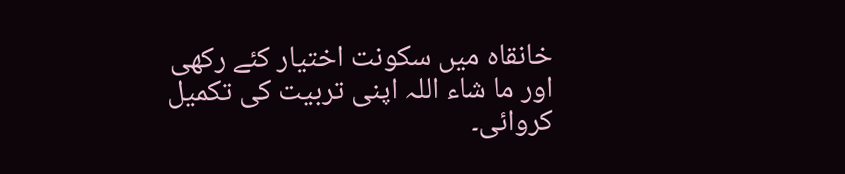خانقاہ میں سکونت اختیار کئے رکھی اور ما شاء اللہ اپنی تربیت کی تکمیل کروائی۔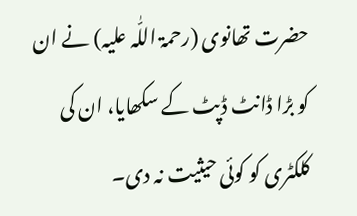حضرت تھانوی (رحمۃ اللّٰہ علیہ) نے ان کو بڑا ڈانٹ ڈپٹ کے سکھایا، ان کی کلکٹری کو کوئی حیثیت نہ دی۔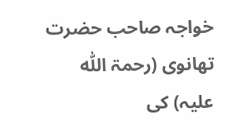خواجہ صاحب حضرت تھانوی (رحمۃ اللّٰہ علیہ) کی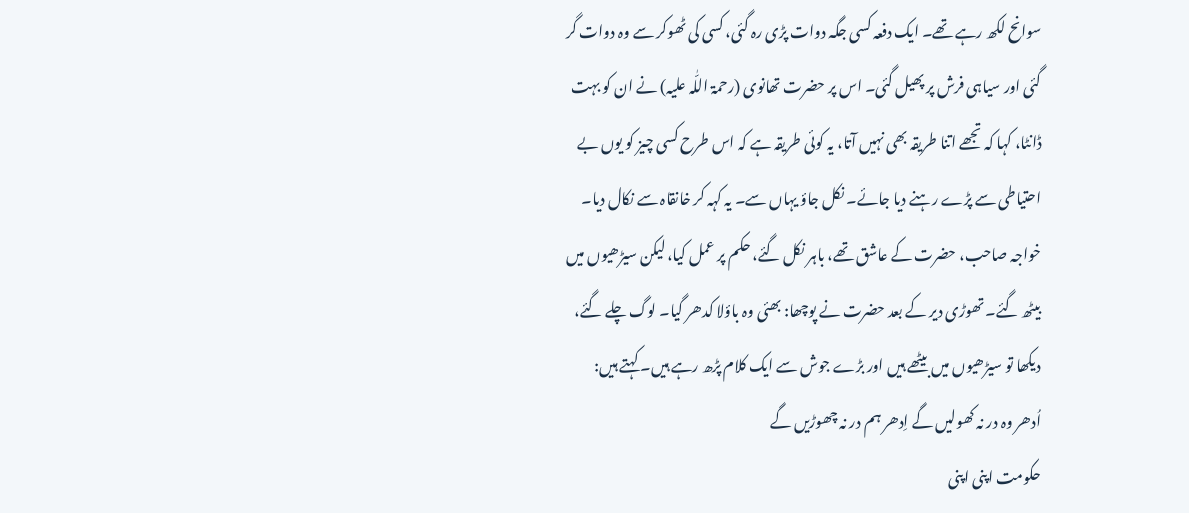سوانح لکھ رہے تھے۔ ایک دفعہ کسی جگہ دوات پڑی رہ گئی، کسی کی ٹھوکر سے وہ دوات گر گئی اور سیاہی فرش پر پھیل گئی۔ اس پر حضرت تھانوی (رحمۃ اللّٰہ علیہ) نے ان کو بہت ڈانٹا، کہا کہ تجھے اتنا طریقہ بھی نہیں آتا، یہ کوئی طریقہ ہے کہ اس طرح کسی چیز کو یوں بے احتیاطی سے پڑے رہنے دیا جائے۔ نکل جاؤ یہاں سے۔ یہ کہہ کر خانقاہ سے نکال دیا۔ خواجہ صاحب، حضرت کے عاشق تھے، باہر نکل گئے، حکم پر عمل کیا، لیکن سیڑھیوں میں بیٹھ گئے۔ تھوڑی دیر کے بعد حضرت نے پوچھا: بھئی وہ باؤلا کدھر گیا۔ لوگ چلے گئے، دیکھا تو سیڑھیوں میں بیٹھے ہیں اور بڑے جوش سے ایک کلام پڑھ رہے ہیں۔ کہتے ہیں:
اُدھر وہ در نہ کھولیں گے اِدھر ہم در نہ چھوڑیں گے
حکومت اپنی اپنی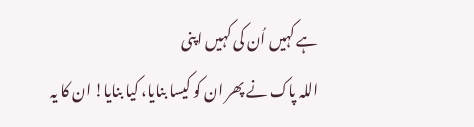ہے کہیں اُن کی کہیں اپنی
اللہ پاک نے پھر ان کو کیسا بنایا، کیا بنایا! ان کا یہ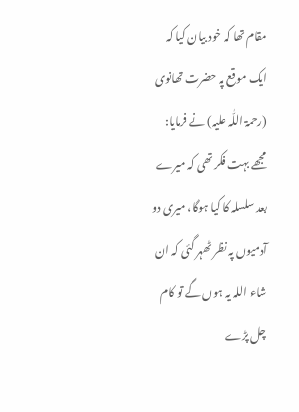مقام تھا کہ خود بیان کیا کہ ایک موقع پہ حضرت تھانوی (رحمۃ اللّٰہ علیہ) نے فرمایا: مجھے بہت فکر تھی کہ میرے بعد سلسلہ کا کیا ہوگا، میری دو آدمیوں پہ نظر ٹھہر گئی کہ ان شاء اللہ یہ ہوں گے تو کام چل پڑے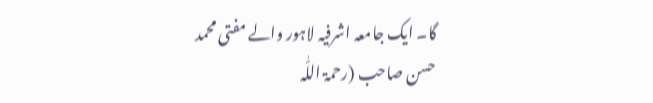گا۔ ایک جامعہ اشرفیہ لاہور والے مفتی محمد حسن صاحب (رحمۃ اللّٰہ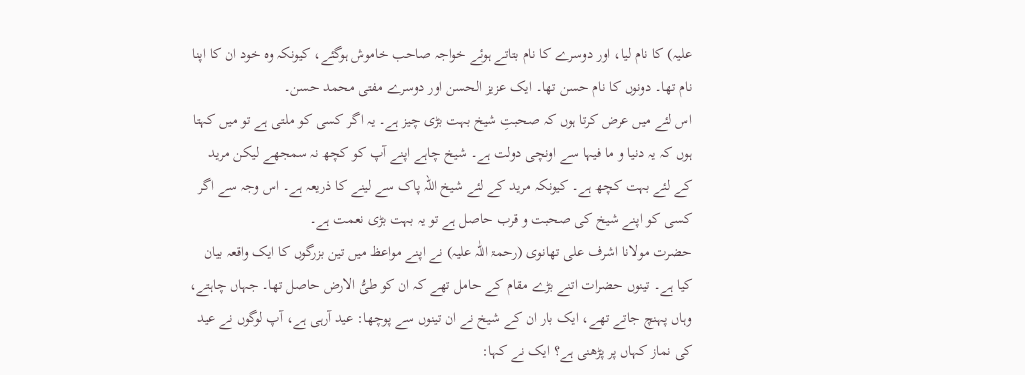علیہ) کا نام لیا، اور دوسرے کا نام بتاتے ہوئے خواجہ صاحب خاموش ہوگئے، کیونکہ وہ خود ان کا اپنا نام تھا۔ دونوں کا نام حسن تھا۔ ایک عزیز الحسن اور دوسرے مفتی محمد حسن۔
اس لئے میں عرض کرتا ہوں کہ صحبتِ شیخ بہت بڑی چیز ہے۔ یہ اگر کسی کو ملتی ہے تو میں کہتا ہوں کہ یہ دنیا و ما فیہا سے اونچی دولت ہے۔ شیخ چاہے اپنے آپ کو کچھ نہ سمجھے لیکن مرید کے لئے بہت کچھ ہے۔ کیونکہ مرید کے لئے شیخ اللہ پاک سے لینے کا ذریعہ ہے۔ اس وجہ سے اگر کسی کو اپنے شیخ کی صحبت و قرب حاصل ہے تو یہ بہت بڑی نعمت ہے۔
حضرت مولانا اشرف علی تھانوی (رحمۃ اللّٰہ علیہ) نے اپنے مواعظ میں تین بزرگوں کا ایک واقعہ بیان کیا ہے۔ تینوں حضرات اتنے بڑے مقام کے حامل تھے کہ ان کو طیُّ الارض حاصل تھا۔ جہاں چاہتے، وہاں پہنچ جاتے تھے، ایک بار ان کے شیخ نے ان تینوں سے پوچھا: عید آرہی ہے، آپ لوگوں نے عید کی نماز کہاں پر پڑھنی ہے؟ ایک نے کہا: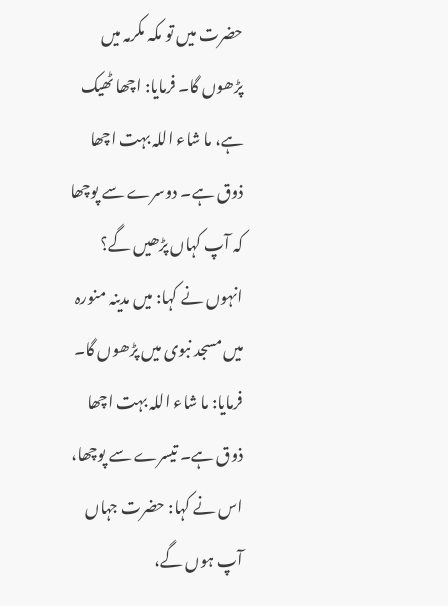حضرت میں تو مکہ مکرمہ میں پڑھوں گا۔ فرمایا: اچھا ٹھیک ہے، ما شاء اللہ بہت اچھا ذوق ہے۔ دوسرے سے پوچھا کہ آپ کہاں پڑھیں گے؟ انہوں نے کہا: میں مدینہ منورہ میں مسجد نبوی میں پڑھوں گا۔ فرمایا: ما شاء اللہ بہت اچھا ذوق ہے۔ تیسرے سے پوچھا، اس نے کہا: حضرت جہاں آپ ہوں گے،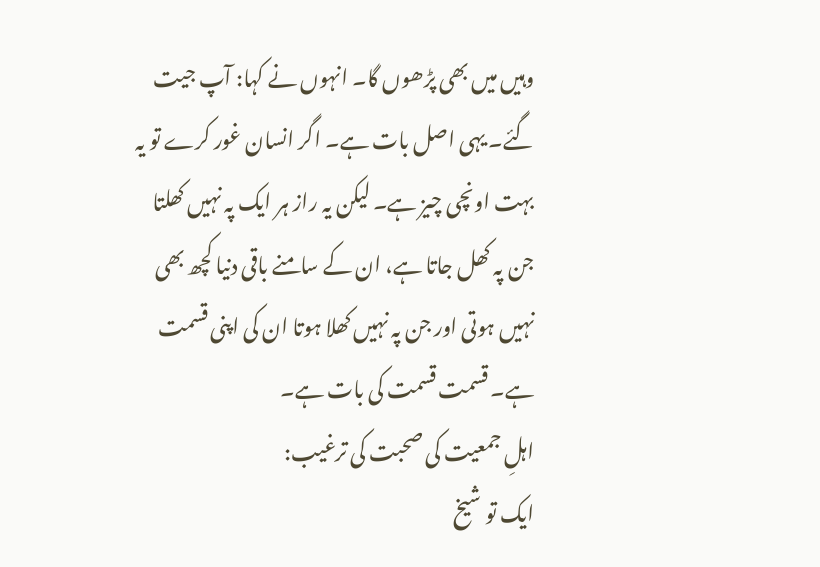وہیں میں بھی پڑھوں گا۔ انہوں نے کہا: آپ جیت گئے۔ یہی اصل بات ہے۔ اگر انسان غور کرے تو یہ بہت اونچی چیز ہے۔ لیکن یہ راز ہر ایک پہ نہیں کھلتا جن پہ کھل جاتا ہے، ان کے سامنے باقی دنیا کچھ بھی نہیں ہوتی اور جن پہ نہیں کھلا ہوتا ان کی اپنی قسمت ہے۔ قسمت قسمت کی بات ہے۔
اہلِ جمعیت کی صحبت کی ترغیب:
ایک تو شیخ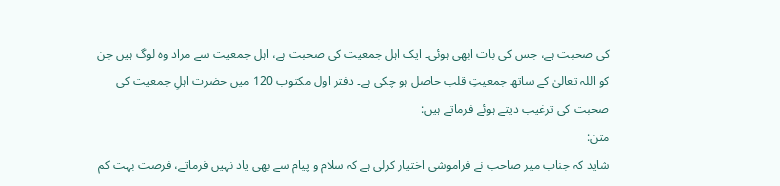کی صحبت ہے، جس کی بات ابھی ہوئی۔ ایک اہل جمعیت کی صحبت ہے، اہل جمعیت سے مراد وہ لوگ ہیں جن کو اللہ تعالیٰ کے ساتھ جمعیتِ قلب حاصل ہو چکی ہے۔ دفتر اول مکتوب 120 میں حضرت اہلِ جمعیت کی صحبت کی ترغیب دیتے ہوئے فرماتے ہیں:
متن:
شاید کہ جناب میر صاحب نے فراموشی اختیار کرلی ہے کہ سلام و پیام سے بھی یاد نہیں فرماتے، فرصت بہت کم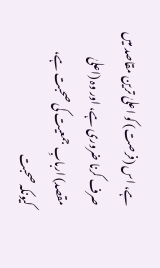ہے، اس (فرصت) کو اعلیٰ ترین مقاصد میں صرف کرنا ضروری ہے، اور وہ (اعلیٰ مقصد) اربابِ جمعیت کی صحبت ہے، کیونکہ صحبت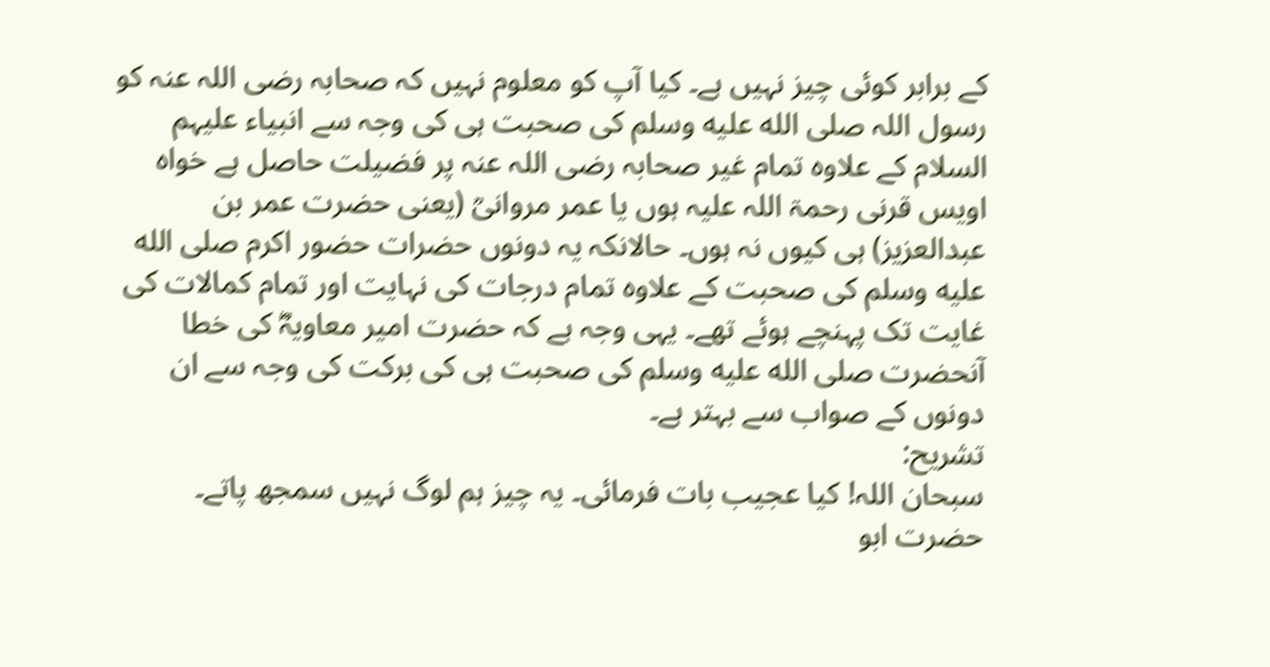کے برابر کوئی چیز نہیں ہے۔ کیا آپ کو معلوم نہیں کہ صحابہ رضی اللہ عنہ کو رسول اللہ صلى الله عليه وسلم کی صحبت ہی کی وجہ سے انبیاء علیہم السلام کے علاوہ تمام غیر صحابہ رضی اللہ عنہ پر فضیلت حاصل ہے خواہ اویس قرنی رحمۃ اللہ علیہ ہوں یا عمر مروانیؒ (یعنی حضرت عمر بن عبدالعزیز) ہی کیوں نہ ہوں۔ حالانکہ یہ دونوں حضرات حضور اکرم صلى الله عليه وسلم کی صحبت کے علاوہ تمام درجات کی نہایت اور تمام کمالات کی غایت تک پہنچے ہوئے تھے۔ یہی وجہ ہے کہ حضرت امیر معاویہؓ کی خطا آنحضرت صلى الله عليه وسلم کی صحبت ہی کی برکت کی وجہ سے ان دونوں کے صواب سے بہتر ہے۔
تشریح:
سبحان اللہ! کیا عجیب بات فرمائی۔ یہ چیز ہم لوگ نہیں سمجھ پاتے۔ حضرت ابو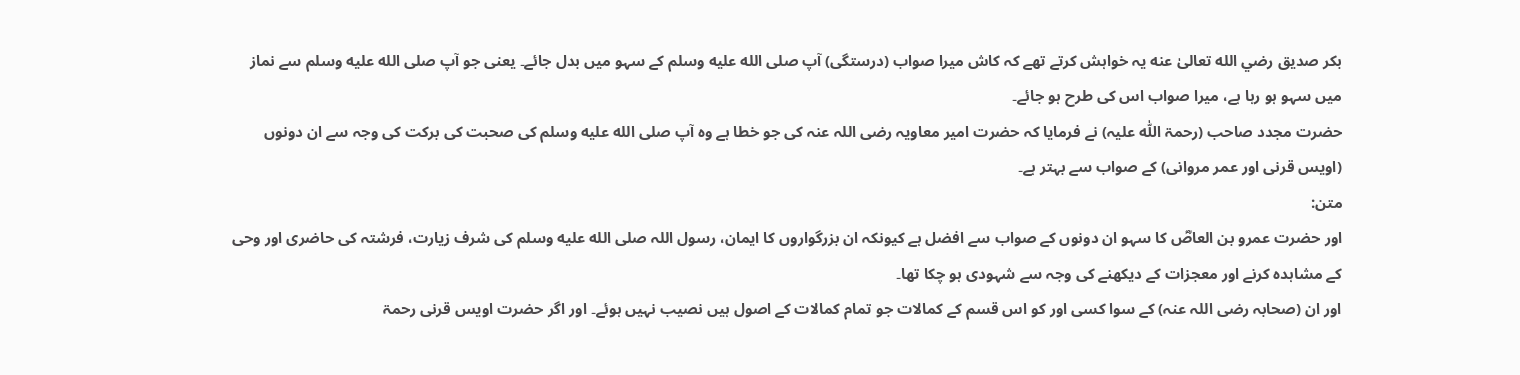بکر صدیق رضي الله تعالیٰ عنه یہ خواہش کرتے تھے کہ کاش میرا صواب (درستگی) آپ صلى الله عليه وسلم کے سہو میں بدل جائے۔ یعنی جو آپ صلى الله عليه وسلم سے نماز میں سہو ہو رہا ہے، میرا صواب اس کی طرح ہو جائے۔
حضرت مجدد صاحب (رحمۃ اللّٰہ علیہ) نے فرمایا کہ حضرت امیر معاویہ رضی اللہ عنہ کی جو خطا ہے وہ آپ صلى الله عليه وسلم کی صحبت کی برکت کی وجہ سے ان دونوں (اویس قرنی اور عمر مروانی) کے صواب سے بہتر ہے۔
متن:
اور حضرت عمرو بن العاصؓ کا سہو ان دونوں کے صواب سے افضل ہے کیونکہ ان بزرگواروں کا ایمان، رسول اللہ صلى الله عليه وسلم کی شرف زیارت، فرشتہ کی حاضری اور وحی کے مشاہدہ کرنے اور معجزات کے دیکھنے کی وجہ سے شہودی ہو چکا تھا۔
اور ان (صحابہ رضی اللہ عنہ) کے سوا کسی اور کو اس قسم کے کمالات جو تمام کمالات کے اصول ہیں نصیب نہیں ہوئے۔ اور اگر حضرت اویس قرنی رحمۃ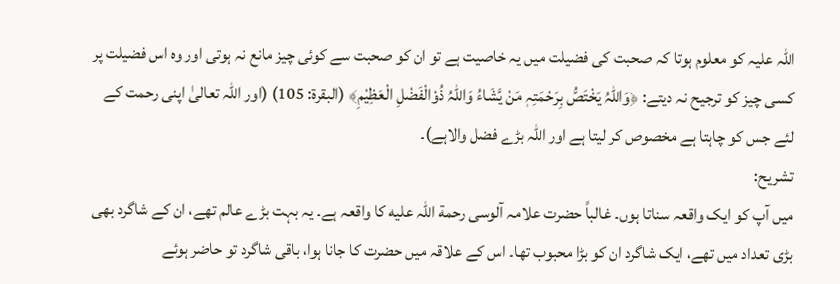اللہ علیہ کو معلوم ہوتا کہ صحبت کی فضیلت میں یہ خاصیت ہے تو ان کو صحبت سے کوئی چیز مانع نہ ہوتی اور وہ اس فضیلت پر کسی چیز کو ترجیح نہ دیتے: ﴿وَاللّٰہُ یَخْتَصُّ بِرَحْمَتِہٖ مَنْ یَّشَاءُ وَاللہُ ذُوْالْفَضْلِ الْعَظِیْمِ﴾ (البقرة: 105) (اور اللہ تعالیٰ اپنی رحمت کے لئے جس کو چاہتا ہے مخصوص کر لیتا ہے اور اللہ بڑے فضل والاہے)۔
تشریح:
میں آپ کو ایک واقعہ سناتا ہوں۔ غالباً حضرت علامہ آلوسی رحمة اللہ علیه کا واقعہ ہے۔ یہ بہت بڑے عالم تھے، ان کے شاگرد بھی بڑی تعداد میں تھے، ایک شاگرد ان کو بڑا محبوب تھا۔ اس کے علاقہ میں حضرت کا جانا ہوا، باقی شاگرد تو حاضر ہوئے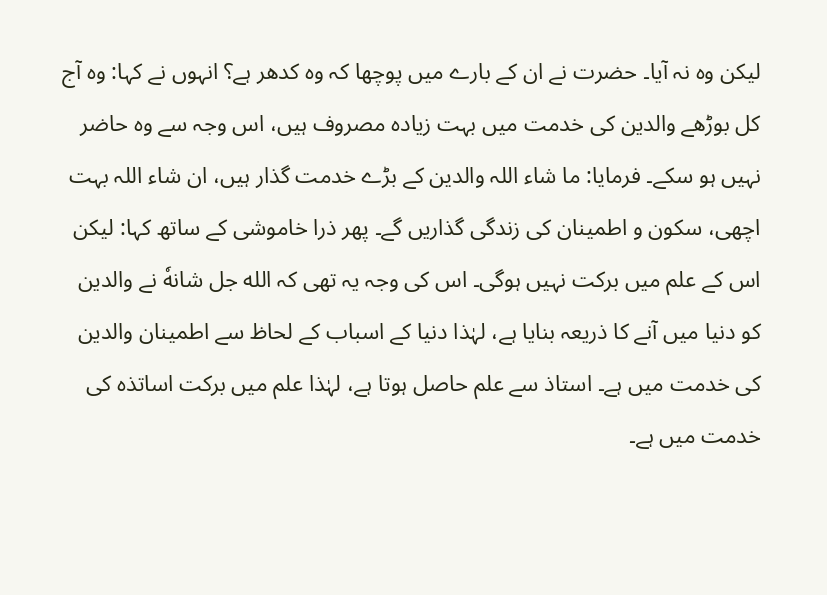لیکن وہ نہ آیا۔ حضرت نے ان کے بارے میں پوچھا کہ وہ کدھر ہے؟ انہوں نے کہا: وہ آج کل بوڑھے والدین کی خدمت میں بہت زیادہ مصروف ہیں، اس وجہ سے وہ حاضر نہیں ہو سکے۔ فرمایا: ما شاء اللہ والدین کے بڑے خدمت گذار ہیں، ان شاء اللہ بہت اچھی، سکون و اطمینان کی زندگی گذاریں گے۔ پھر ذرا خاموشی کے ساتھ کہا: لیکن اس کے علم میں برکت نہیں ہوگی۔ اس کی وجہ یہ تھی کہ الله جل شانهٗ نے والدین کو دنیا میں آنے کا ذریعہ بنایا ہے، لہٰذا دنیا کے اسباب کے لحاظ سے اطمینان والدین کی خدمت میں ہے۔ استاذ سے علم حاصل ہوتا ہے، لہٰذا علم میں برکت اساتذہ کی خدمت میں ہے۔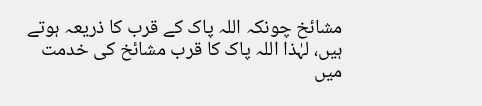مشائخ چونکہ اللہ پاک کے قرب کا ذریعہ ہوتے ہیں، لہٰذا اللہ پاک کا قرب مشائخ کی خدمت میں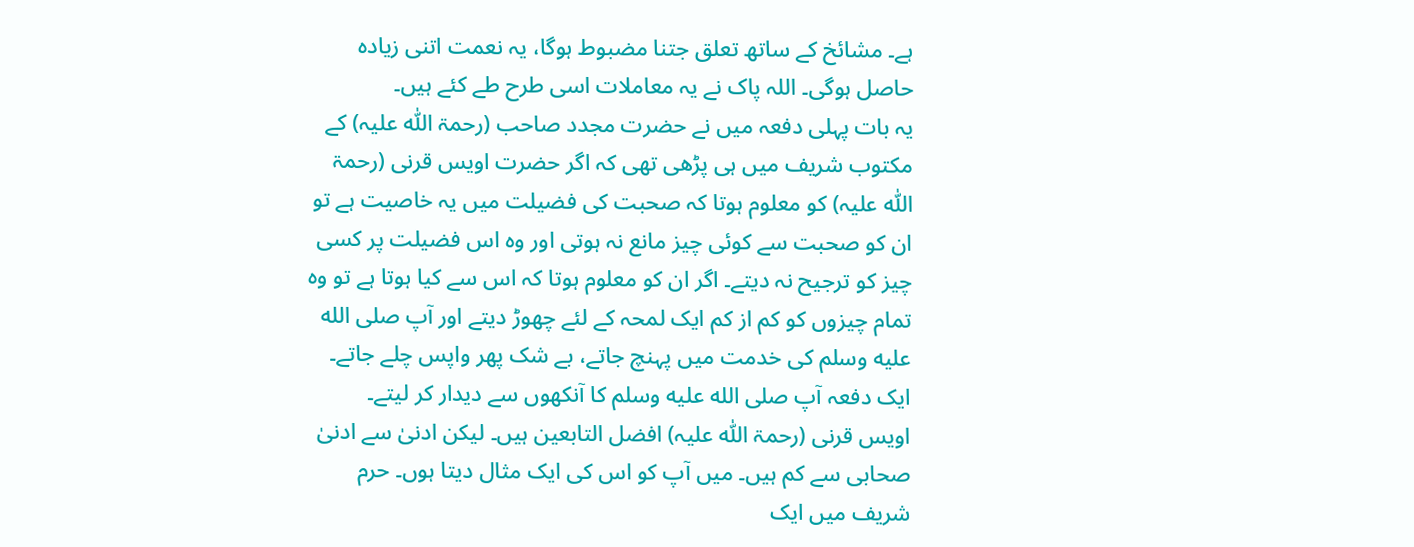ہے۔ مشائخ کے ساتھ تعلق جتنا مضبوط ہوگا، یہ نعمت اتنی زیادہ حاصل ہوگی۔ اللہ پاک نے یہ معاملات اسی طرح طے کئے ہیں۔
یہ بات پہلی دفعہ میں نے حضرت مجدد صاحب (رحمۃ اللّٰہ علیہ) کے مکتوب شریف میں ہی پڑھی تھی کہ اگر حضرت اویس قرنی (رحمۃ اللّٰہ علیہ) کو معلوم ہوتا کہ صحبت کی فضیلت میں یہ خاصیت ہے تو ان کو صحبت سے کوئی چیز مانع نہ ہوتی اور وہ اس فضیلت پر کسی چیز کو ترجیح نہ دیتے۔ اگر ان کو معلوم ہوتا کہ اس سے کیا ہوتا ہے تو وہ تمام چیزوں کو کم از کم ایک لمحہ کے لئے چھوڑ دیتے اور آپ صلى الله عليه وسلم کی خدمت میں پہنچ جاتے، بے شک پھر واپس چلے جاتے۔ ایک دفعہ آپ صلى الله عليه وسلم کا آنکھوں سے دیدار کر لیتے۔
اویس قرنی (رحمۃ اللّٰہ علیہ) افضل التابعین ہیں۔ لیکن ادنیٰ سے ادنیٰ صحابی سے کم ہیں۔ میں آپ کو اس کی ایک مثال دیتا ہوں۔ حرم شریف میں ایک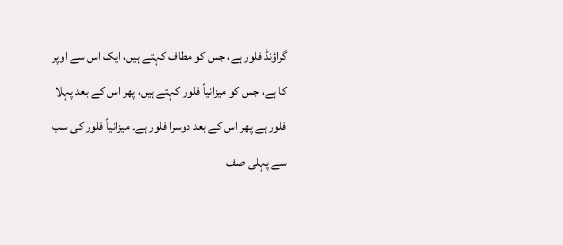گراؤنڈ فلور ہے، جس کو مطاف کہتے ہیں، ایک اس سے اوپر کا ہے، جس کو میزانیاً فلور کہتے ہیں، پھر اس کے بعد پہلا فلور ہے پھر اس کے بعد دوسرا فلور ہے۔ میزانیاً فلور کی سب سے پہلی صف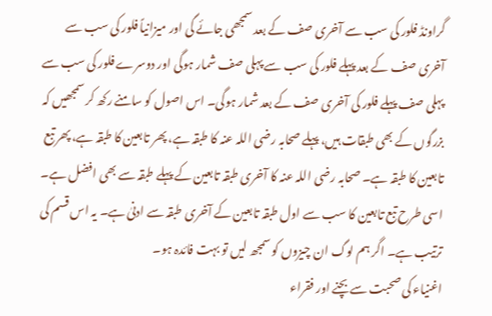گراونڈ فلور کی سب سے آخری صف کے بعد سمجھی جائے گی اور میزانیاً فلور کی سب سے آخری صف کے بعد پہلے فلور کی سب سے پہلی صف شمار ہوگی اور دوسرے فلور کی سب سے پہلی صف پہلے فلور کی آخری صف کے بعد شمار ہوگی۔ اس اصول کو سامنے رکھ کر سمجھیں کہ بزرگوں کے بھی طبقات ہیں، پہلے صحابہ رضی اللہ عنہ کا طبقہ ہے، پھر تابعین کا طبقہ ہے، پھر تبع تابعین کا طبقہ ہے۔ صحابہ رضی اللہ عنہ کا آخری طبقہ تابعین کے پہلے طبقہ سے بھی افضل ہے۔ اسی طرح تبع تابعین کا سب سے اول طبقہ تابعین کے آخری طبقہ سے ادنیٰ ہے۔ یہ اس قسم کی ترتیب ہے۔ اگر ہم لوگ ان چیزوں کو سمجھ لیں تو بہت فائدہ ہو۔
اغنیاء کی صحبت سے بچنے اور فقراء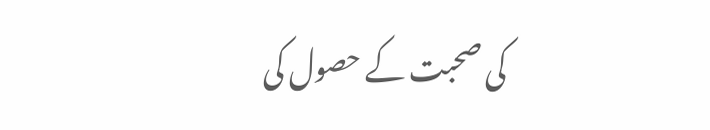کی صحبت کے حصول کی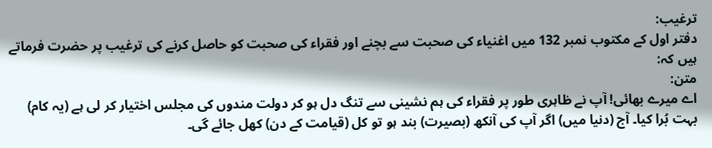ترغیب:
دفتر اول کے مکتوب نمبر 132 میں اغنیاء کی صحبت سے بچنے اور فقراء کی صحبت کو حاصل کرنے کی ترغیب پر حضرت فرماتے ہیں کہ:
متن:
اے میرے بھائی! آپ نے ظاہری طور پر فقراء کی ہم نشینی سے تنگ دل ہو کر دولت مندوں کی مجلس اختیار کر لی ہے (یہ کام) بہت بُرا کیا۔ آج (دنیا میں) اگر آپ کی آنکھ (بصیرت) بند ہو تو کل (قیامت کے دن) کھل جائے گی۔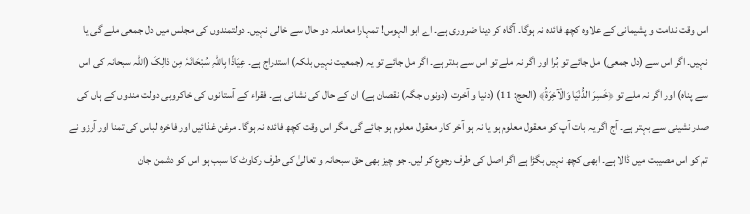اس وقت ندامت و پشیمانی کے علاوہ کچھ فائدہ نہ ہوگا۔ آگاہ کر دینا ضروری ہے۔ اے ابو الہوس! تمہارا معاملہ دو حال سے خالی نہیں۔ دولتمندوں کی مجلس میں دل جمعی ملے گی یا نہیں۔ اگر اس سے (دل جمعی) مل جائے تو بُرا اور اگر نہ ملے تو اس سے بدتر ہے۔ اگر مل جائے تو یہ (جمعیت نہیں بلکہ) استدراج ہے۔ عِیَاذًا بِاللّٰہِ سُبْحَانَہٗ مِن ذالِکَ (اللہ سبحانہ کی اس سے پناہ) اور اگر نہ ملے تو ﴿خَسِرَ الدُّنْیَا وَالْآخِرَۃُ﴾ (الحج: 11) (دنیا و آخرت (دونوں جگہ) نقصان ہے) ان کے حال کی نشانی ہے۔ فقراء کے آستانوں کی خاکروبی دولت مندوں کے ہاں کی صدر نشینی سے بہتر ہے۔ آج اگر یہ بات آپ کو معقول معلوم ہو یا نہ ہو آخر کار معقول معلوم ہو جائے گی مگر اس وقت کچھ فائدہ نہ ہوگا۔ مرغن غذائیں اور فاخرہ لباس کی تمنا اور آرزو نے تم کو اس مصیبت میں ڈالا ہے۔ ابھی کچھ نہیں بگڑا ہے اگر اصل کی طرف رجوع کر لیں۔ جو چیز بھی حق سبحانہ و تعالیٰ کی طرف رکاوٹ کا سبب ہو اس کو دشمن جان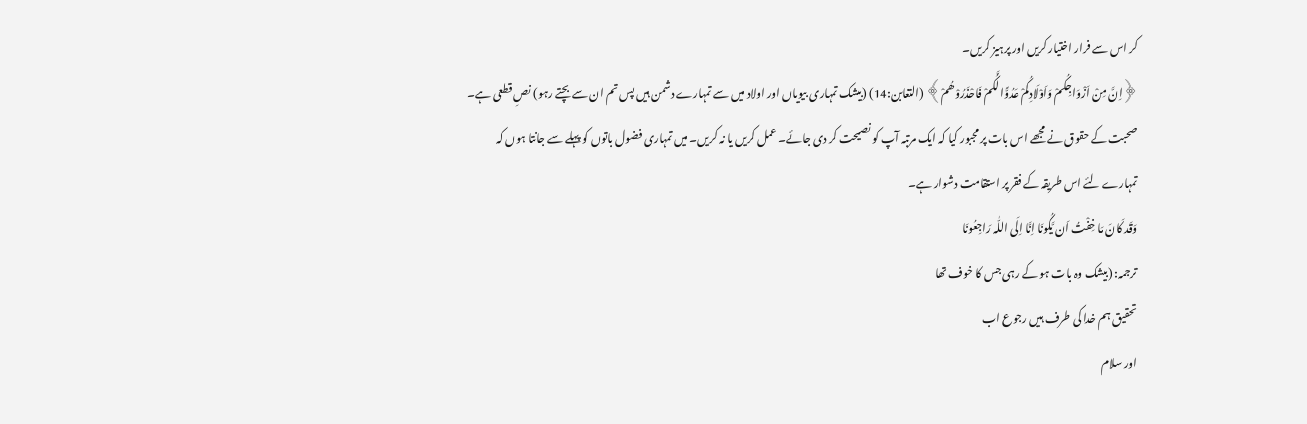کر اس سے فرار اختیار کریں اور پرہیز کریں۔
﴿اِنَّ مِنْ اَزْوَاجِکُمْ وَاَوْلَادِکُمْ عَدُوًّا لَّکُمْ فَاحْذَرُوْھُمْ﴾ (التغابن:14) (بیشک تمہاری بیویاں اور اولاد میں سے تمہارے دشمن ہیں پس تم ان سے بچتے رہو) نصِ قطعی ہے۔
صحبت کے حقوق نے مجھے اس بات پر مجبور کیا کہ ایک مرتبہ آپ کو نصیحت کر دی جائے۔ عمل کریں یا نہ کریں۔ میں تمہاری فضول باتوں کو پہلے سے جانتا ہوں کہ تمہارے لئے اس طریقہ کے فقر پر استقامت دشوار ہے۔
وَقَد کَانَ مَا خِفْتُ اَن یَّکُونَا اِنَّا اِلَی اللّٰہ رَاجِعُونَا
ترجمہ: (بیشک وہ بات ہو کے رہی جس کا خوف تھا
تحقیق ہم خدا کی طرف ہیں رجوع اب
اور سلام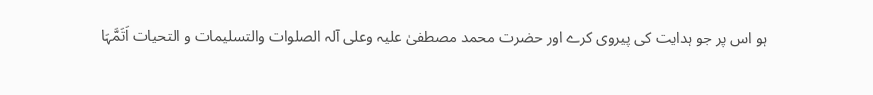ہو اس پر جو ہدایت کی پیروی کرے اور حضرت محمد مصطفیٰ علیہ وعلی آلہ الصلوات والتسلیمات و التحیات اَتَمَّہَا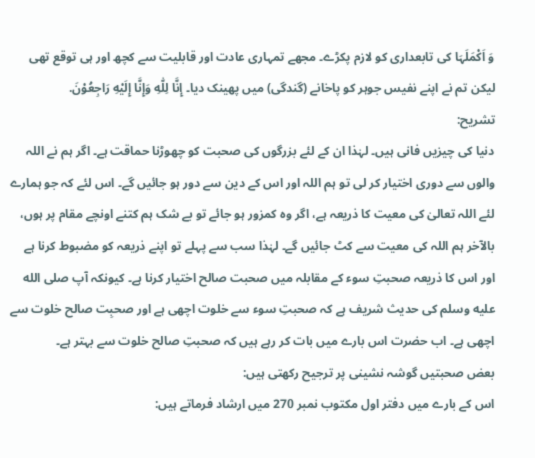وَ اَکْمَلَہَا کی تابعداری کو لازم پکڑے۔ مجھے تمہاری عادت اور قابلیت سے کچھ اور ہی توقع تھی لیکن تم نے اپنے نفیس جوہر کو پاخانے (گندگی) میں پھینک دیا۔ إِنَّا لِلّٰهِ وَإِنَّا إِلَيْهِ رَاجِعُوْنَ.
تشریح:
دنیا کی چیزیں فانی ہیں۔ لہٰذا ان کے لئے بزرگوں کی صحبت کو چھوڑنا حماقت ہے۔ اگر ہم نے اللہ والوں سے دوری اختیار کر لی تو ہم اللہ اور اس کے دین سے دور ہو جائیں گے۔ اس لئے کہ جو ہمارے لئے اللہ تعالیٰ کی معیت کا ذریعہ ہے، اگر وہ کمزور ہو جائے تو بے شک ہم کتنے اونچے مقام پر ہوں، بالآخر ہم اللہ کی معیت سے کٹ جائیں گے۔ لہٰذا سب سے پہلے تو اپنے ذریعہ کو مضبوط کرنا ہے اور اس کا ذریعہ صحبتِ سوء کے مقابلہ میں صحبت صالح اختیار کرنا ہے۔ کیونکہ آپ صلى الله عليه وسلم کی حدیث شریف ہے کہ صحبتِ سوء سے خلوت اچھی ہے اور صحبِت صالح خلوت سے اچھی ہے۔ اب حضرت اس بارے میں بات کر رہے ہیں کہ صحبتِ صالح خلوت سے بہتر ہے۔
بعض صحبتیں گوشہ نشینی پر ترجیح رکھتی ہیں:
اس کے بارے میں دفتر اول مکتوب نمبر 270 میں ارشاد فرماتے ہیں: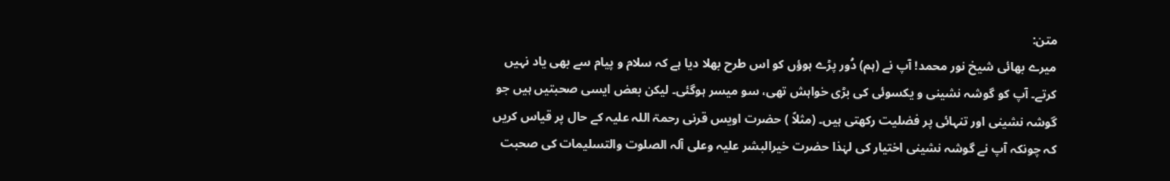متن:
میرے بھائی شیخ نور محمد! آپ نے (ہم) دُور پڑے ہوؤں کو اس طرح بھلا دیا ہے کہ سلام و پیام سے بھی یاد نہیں کرتے۔ آپ کو گوشہ نشینی و یکسوئی کی بڑی خواہش تھی، سو میسر ہوگئی۔ لیکن بعض ایسی صحبتیں ہیں جو گوشہ نشینی اور تنہائی پر فضلیت رکھتی ہیں۔ (مثلاً ) حضرت اویس قرنی رحمۃ اللہ علیہ کے حال پر قیاس کریں کہ چونکہ آپ نے گوشہ نشینی اختیار کی لہٰذا حضرت خیرالبشر علیہ وعلی آلہ الصلوت والتسلیمات کی صحبت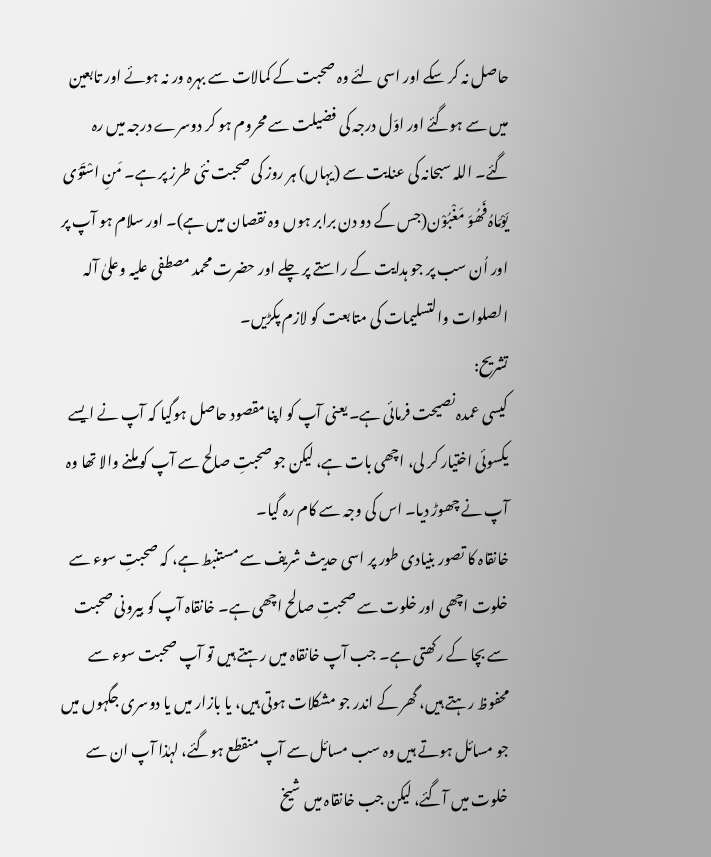حاصل نہ کر سکے اور اسی لئے وہ صحبت کے کمالات سے بہرہ ور نہ ہوئے اور تابعین میں سے ہوگئے اور اوّل درجہ کی فضیلت سے محروم ہو کر دوسرے درجہ میں رہ گئے۔ اللہ سبحانہ کی عنایت سے (یہاں) ہر روز کی صحبت نئی طرز پر ہے۔ مَنِ اسْتَوَی یَوْمَاہُ فَھُوَ مَغْبُوْن(جس کے دو دن برابر ہوں وہ نقصان میں ہے)۔ اور سلام ہو آپ پر اور اُن سب پر جو ہدایت کے راستے پر چلے اور حضرت محمد مصطفی علیہ وعلیٰ آلہ الصلوات والتسلیمات کی متابعت کو لازم پکڑیں۔
تشریح:
کیسی عمدہ نصیحت فرمائی ہے۔ یعنی آپ کو اپنا مقصود حاصل ہوگیا کہ آپ نے ایسے یکسوئی اختیار کر لی، اچھی بات ہے، لیکن جو صحبتِ صالح سے آپ کو ملنے والا تھا وہ آپ نے چھوڑ دیا۔ اس کی وجہ سے کام رہ گیا۔
خانقاہ کا تصور بنیادی طور پر اسی حدیث شریف سے مستنبط ہے، کہ صحبتِ سوء سے خلوت اچھی اور خلوت سے صحبتِ صالح اچھی ہے۔ خانقاہ آپ کو بیرونی صحبت سے بچا کے رکھتی ہے۔ جب آپ خانقاہ میں رہتے ہیں تو آپ صحبت سوء سے محفوظ رہتے ہیں، گھر کے اندر جو مشکلات ہوتی ہیں، یا بازار میں یا دوسری جگہوں میں جو مسائل ہوتے ہیں وہ سب مسائل سے آپ منقطع ہوگئے، لہٰذا آپ ان سے خلوت میں آگئے، لیکن جب خانقاہ میں شیخ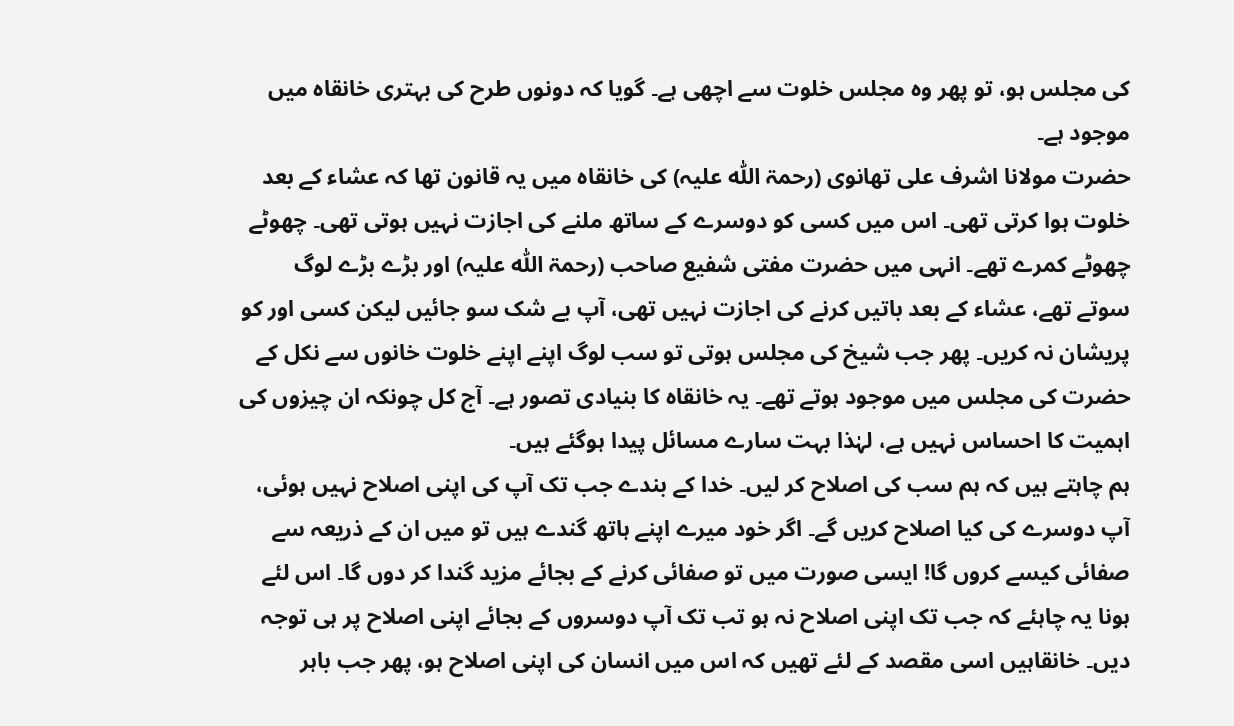کی مجلس ہو، تو پھر وہ مجلس خلوت سے اچھی ہے۔ گویا کہ دونوں طرح کی بہتری خانقاہ میں موجود ہے۔
حضرت مولانا اشرف علی تھانوی (رحمۃ اللّٰہ علیہ) کی خانقاہ میں یہ قانون تھا کہ عشاء کے بعد خلوت ہوا کرتی تھی۔ اس میں کسی کو دوسرے کے ساتھ ملنے کی اجازت نہیں ہوتی تھی۔ چھوٹے چھوٹے کمرے تھے۔ انہی میں حضرت مفتی شفیع صاحب (رحمۃ اللّٰہ علیہ) اور بڑے بڑے لوگ سوتے تھے، عشاء کے بعد باتیں کرنے کی اجازت نہیں تھی، آپ بے شک سو جائیں لیکن کسی اور کو پریشان نہ کریں۔ پھر جب شیخ کی مجلس ہوتی تو سب لوگ اپنے اپنے خلوت خانوں سے نکل کے حضرت کی مجلس میں موجود ہوتے تھے۔ یہ خانقاہ کا بنیادی تصور ہے۔ آج کل چونکہ ان چیزوں کی اہمیت کا احساس نہیں ہے، لہٰذا بہت سارے مسائل پیدا ہوگئے ہیں۔
ہم چاہتے ہیں کہ ہم سب کی اصلاح کر لیں۔ خدا کے بندے جب تک آپ کی اپنی اصلاح نہیں ہوئی، آپ دوسرے کی کیا اصلاح کریں گے۔ اگر خود میرے اپنے ہاتھ گندے ہیں تو میں ان کے ذریعہ سے صفائی کیسے کروں گا! ایسی صورت میں تو صفائی کرنے کے بجائے مزید گندا کر دوں گا۔ اس لئے ہونا یہ چاہئے کہ جب تک اپنی اصلاح نہ ہو تب تک آپ دوسروں کے بجائے اپنی اصلاح پر ہی توجہ دیں۔ خانقاہیں اسی مقصد کے لئے تھیں کہ اس میں انسان کی اپنی اصلاح ہو، پھر جب باہر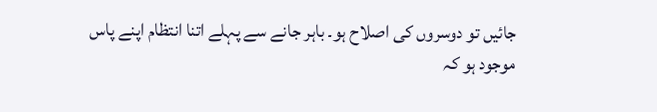جائیں تو دوسروں کی اصلاح ہو۔ باہر جانے سے پہلے اتنا انتظام اپنے پاس موجود ہو کہ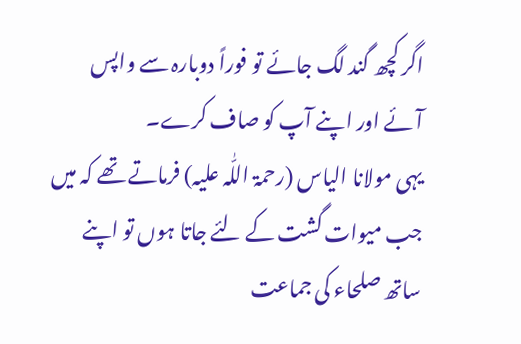اگر کچھ گند لگ جائے تو فوراً دوبارہ سے واپس آئے اور اپنے آپ کو صاف کرے۔
یہی مولانا الیاس (رحمۃ اللّٰہ علیہ) فرماتے تھے کہ میں جب میوات گشت کے لئے جاتا ہوں تو اپنے ساتھ صلحاء کی جماعت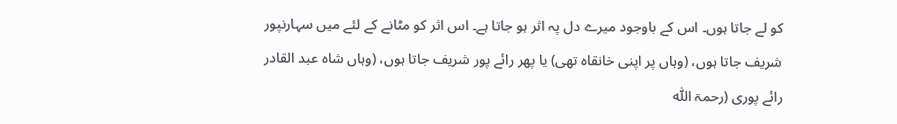کو لے جاتا ہوں۔ اس کے باوجود میرے دل پہ اثر ہو جاتا ہے۔ اس اثر کو مٹانے کے لئے میں سہارنپور شریف جاتا ہوں، (وہاں پر اپنی خانقاہ تھی) یا پھر رائے پور شریف جاتا ہوں، (وہاں شاہ عبد القادر رائے پوری (رحمۃ اللّٰہ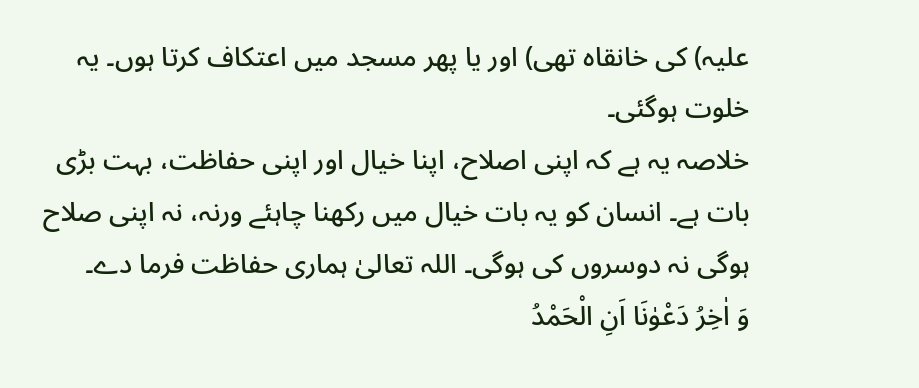علیہ) کی خانقاہ تھی) اور یا پھر مسجد میں اعتکاف کرتا ہوں۔ یہ خلوت ہوگئی۔
خلاصہ یہ ہے کہ اپنی اصلاح، اپنا خیال اور اپنی حفاظت، بہت بڑی بات ہے۔ انسان کو یہ بات خیال میں رکھنا چاہئے ورنہ، نہ اپنی صلاح ہوگی نہ دوسروں کی ہوگی۔ اللہ تعالیٰ ہماری حفاظت فرما دے۔
وَ اٰخِرُ دَعْوٰنَا اَنِ الْحَمْدُ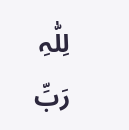لِلّٰہِ رَبِّ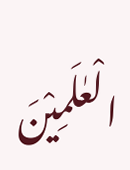الْعٰلَمِیْنَ